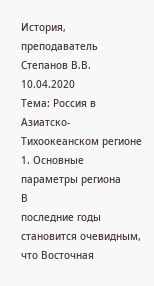История, преподаватель Степанов В.В.
10.04.2020
Тема: Россия в Азиатско-Тихоокеанском регионе
1. Основные
параметры региона
В
последние годы становится очевидным,
что Восточная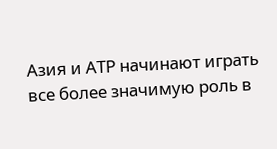Азия и АТР начинают играть
все более значимую роль в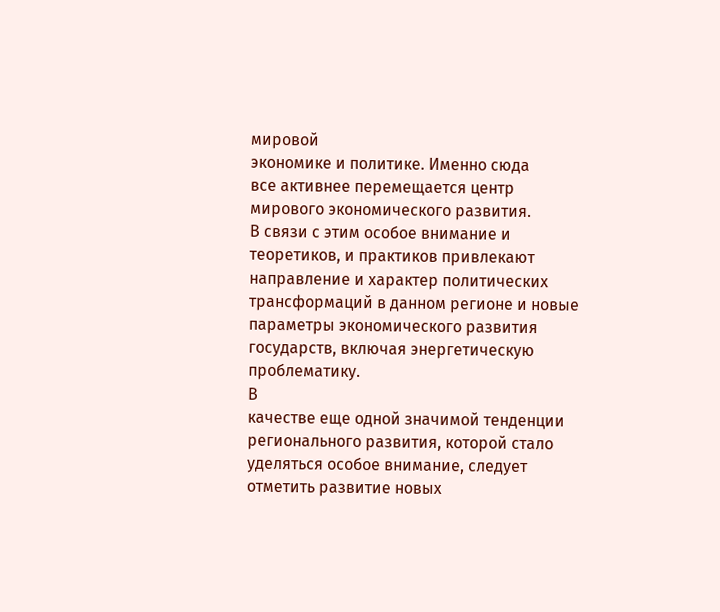мировой
экономике и политике. Именно сюда
все активнее перемещается центр
мирового экономического развития.
В связи с этим особое внимание и
теоретиков, и практиков привлекают
направление и характер политических
трансформаций в данном регионе и новые
параметры экономического развития
государств, включая энергетическую
проблематику.
В
качестве еще одной значимой тенденции
регионального развития, которой стало
уделяться особое внимание, следует
отметить развитие новых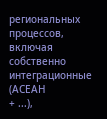региональных
процессов, включая собственно
интеграционные (АСЕАН
+ ...),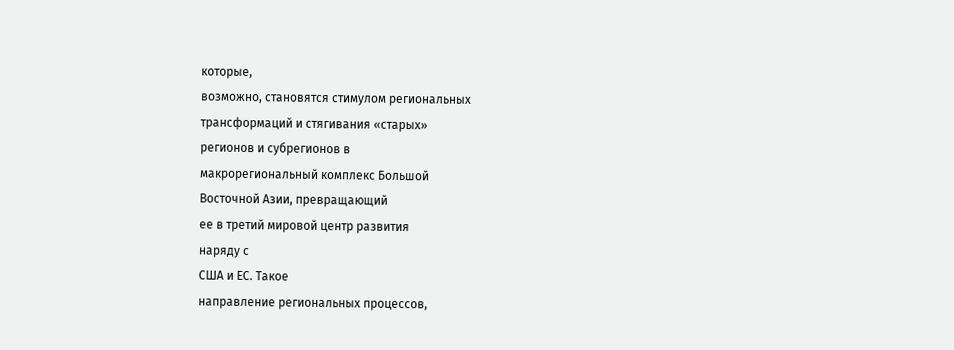которые,
возможно, становятся стимулом региональных
трансформаций и стягивания «старых»
регионов и субрегионов в
макрорегиональный комплекс Большой
Восточной Азии, превращающий
ее в третий мировой центр развития
наряду с
США и ЕС. Такое
направление региональных процессов,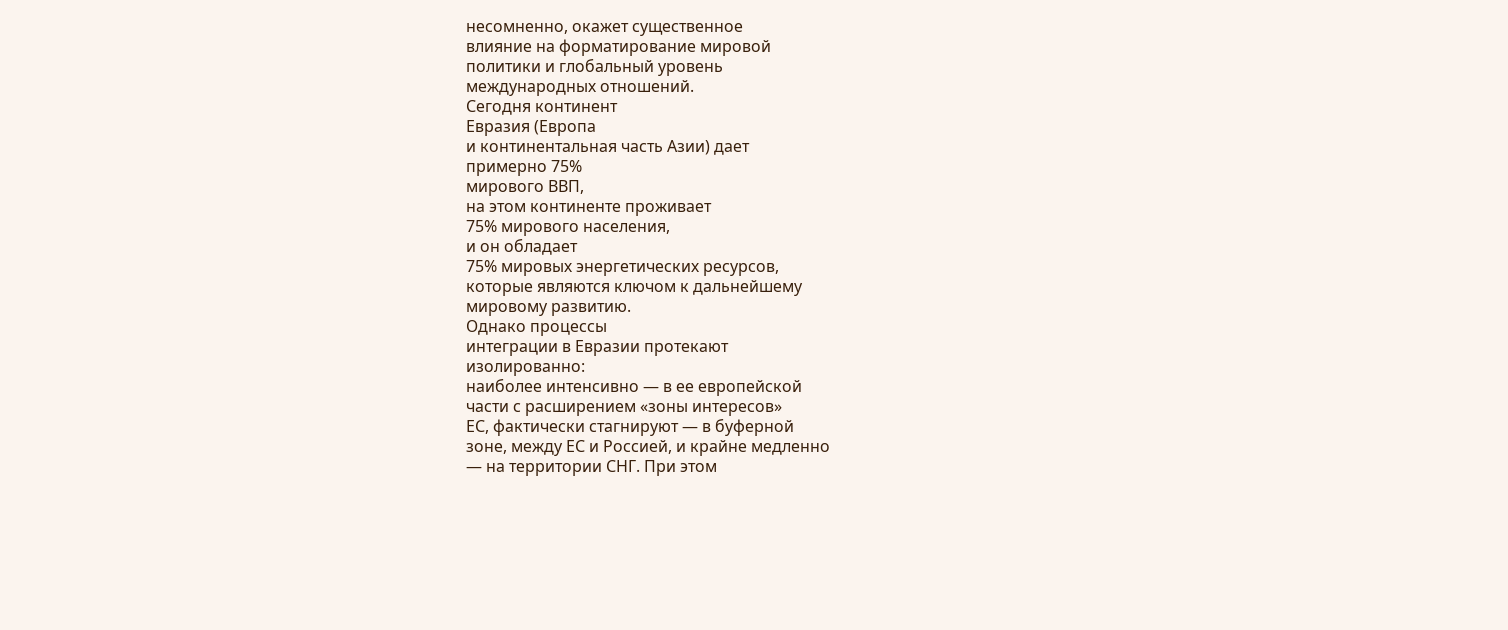несомненно, окажет существенное
влияние на форматирование мировой
политики и глобальный уровень
международных отношений.
Сегодня континент
Евразия (Европа
и континентальная часть Азии) дает
примерно 75%
мирового ВВП,
на этом континенте проживает
75% мирового населения,
и он обладает
75% мировых энергетических ресурсов,
которые являются ключом к дальнейшему
мировому развитию.
Однако процессы
интеграции в Евразии протекают
изолированно:
наиболее интенсивно — в ее европейской
части с расширением «зоны интересов»
ЕС, фактически стагнируют — в буферной
зоне, между ЕС и Россией, и крайне медленно
— на территории СНГ. При этом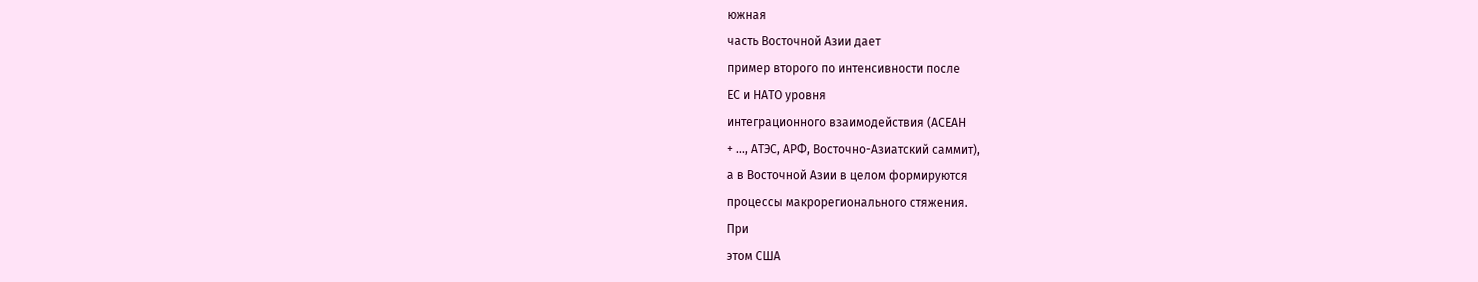южная
часть Восточной Азии дает
пример второго по интенсивности после
ЕС и НАТО уровня
интеграционного взаимодействия (АСЕАН
+ ..., АТЭС, АРФ, Восточно-Азиатский саммит),
а в Восточной Азии в целом формируются
процессы макрорегионального стяжения.
При
этом США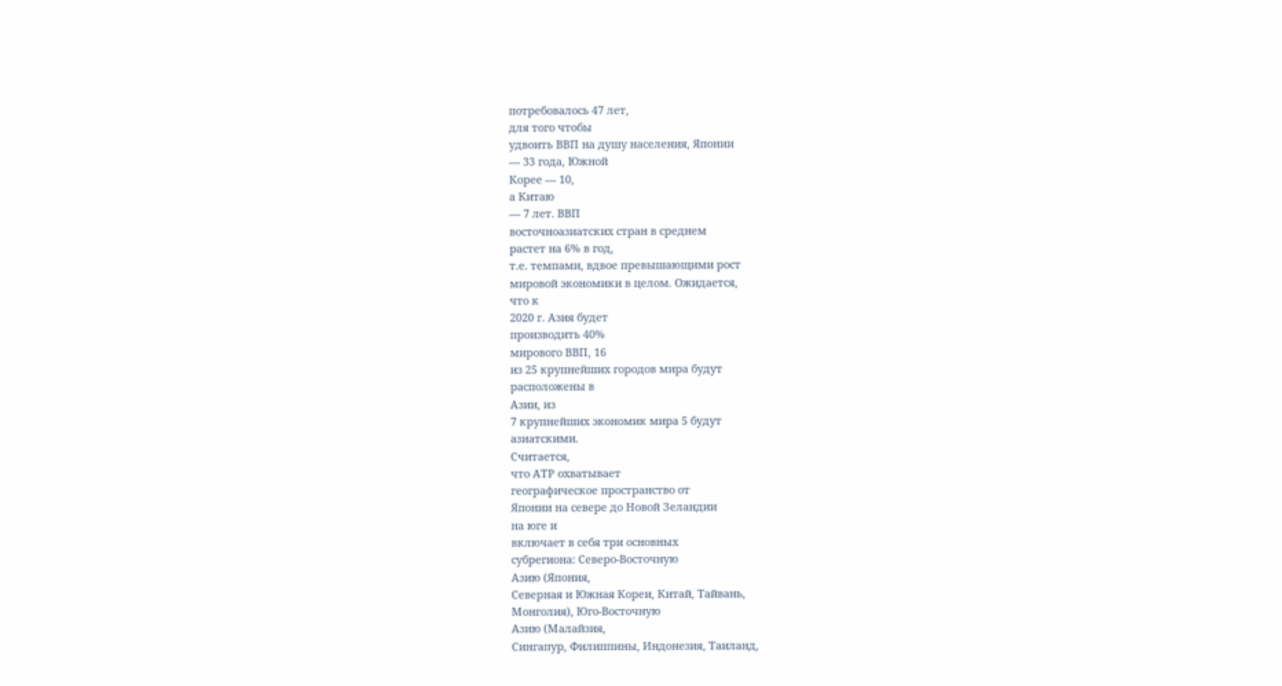потребовалось 47 лет,
для того чтобы
удвоить ВВП на душу населения, Японии
— 33 года, Южной
Корее — 10,
а Китаю
— 7 лет. ВВП
восточноазиатских стран в среднем
растет на 6% в год,
т.е. темпами, вдвое превышающими рост
мировой экономики в целом. Ожидается,
что к
2020 г. Азия будет
производить 40%
мирового ВВП, 16
из 25 крупнейших городов мира будут
расположены в
Азии, из
7 крупнейших экономик мира 5 будут
азиатскими.
Считается,
что АТР охватывает
географическое пространство от
Японии на севере до Новой Зеландии
на юге и
включает в себя три основных
субрегиона: Северо-Восточную
Азию (Япония,
Северная и Южная Кореи, Китай, Тайвань,
Монголия), Юго-Восточную
Азию (Малайзия,
Сингапур, Филиппины, Индонезия, Таиланд,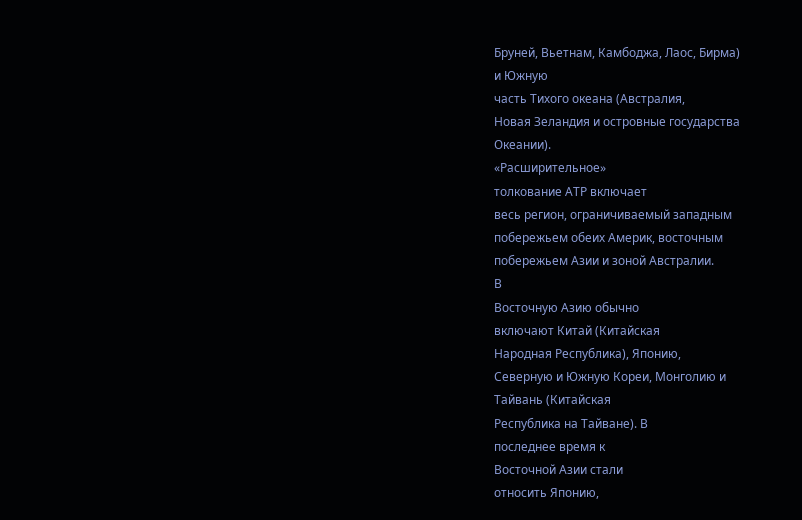Бруней, Вьетнам, Камбоджа, Лаос, Бирма)
и Южную
часть Тихого океана (Австралия,
Новая Зеландия и островные государства
Океании).
«Расширительное»
толкование АТР включает
весь регион, ограничиваемый западным
побережьем обеих Америк, восточным
побережьем Азии и зоной Австралии.
В
Восточную Азию обычно
включают Китай (Китайская
Народная Республика), Японию,
Северную и Южную Кореи, Монголию и
Тайвань (Китайская
Республика на Тайване). В
последнее время к
Восточной Азии стали
относить Японию,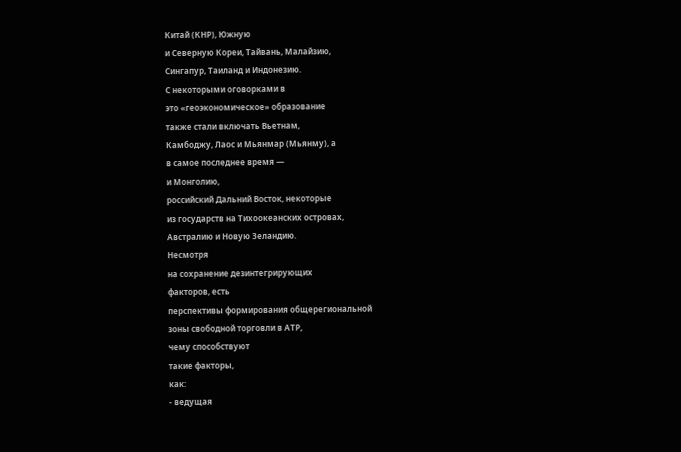Китай (КНР), Южную
и Северную Кореи, Тайвань, Малайзию,
Сингапур, Таиланд и Индонезию.
С некоторыми оговорками в
это «геоэкономическое» образование
также стали включать Вьетнам,
Камбоджу, Лаос и Мьянмар (Мьянму), а
в самое последнее время —
и Монголию,
российский Дальний Восток, некоторые
из государств на Тихоокеанских островах,
Австралию и Новую Зеландию.
Несмотря
на сохранение дезинтегрирующих
факторов, есть
перспективы формирования общерегиональной
зоны свободной торговли в АТР,
чему способствуют
такие факторы,
как:
- ведущая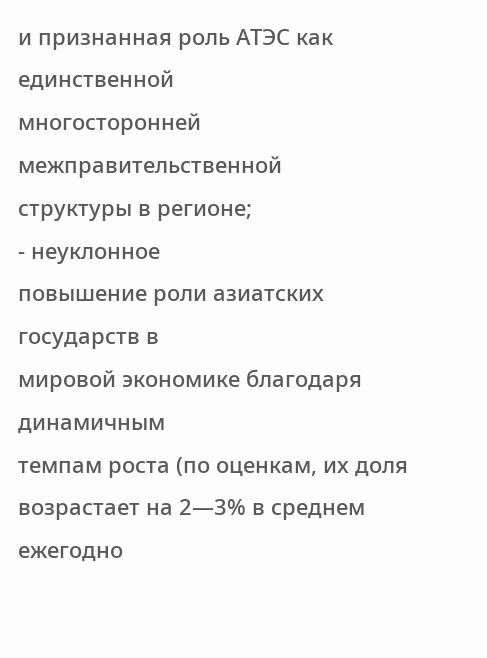и признанная роль АТЭС как единственной
многосторонней межправительственной
структуры в регионе;
- неуклонное
повышение роли азиатских государств в
мировой экономике благодаря динамичным
темпам роста (по оценкам, их доля
возрастает на 2—3% в среднем ежегодно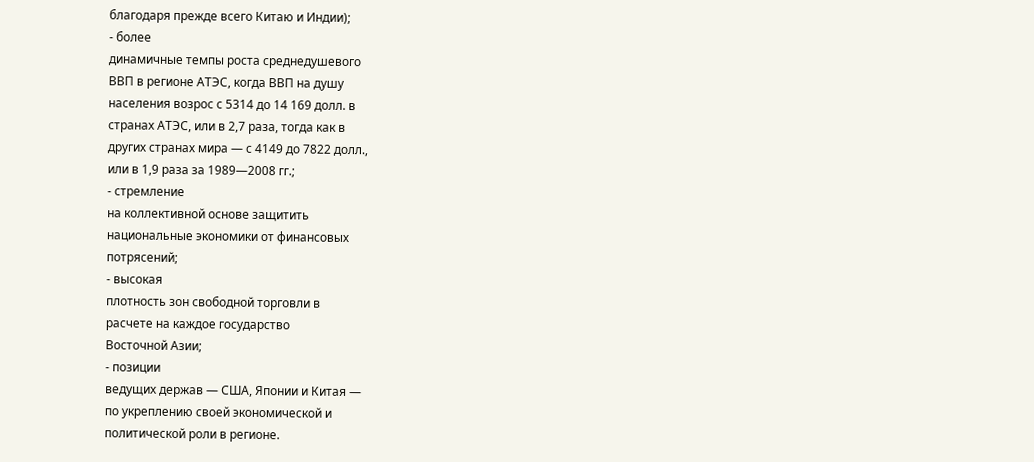благодаря прежде всего Китаю и Индии);
- более
динамичные темпы роста среднедушевого
ВВП в регионе АТЭС, когда ВВП на душу
населения возрос с 5314 до 14 169 долл. в
странах АТЭС, или в 2,7 раза, тогда как в
других странах мира — с 4149 до 7822 долл.,
или в 1,9 раза за 1989—2008 гг.;
- стремление
на коллективной основе защитить
национальные экономики от финансовых
потрясений;
- высокая
плотность зон свободной торговли в
расчете на каждое государство
Восточной Азии;
- позиции
ведущих держав — США, Японии и Китая —
по укреплению своей экономической и
политической роли в регионе.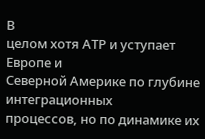В
целом хотя АТР и уступает Европе и
Северной Америке по глубине интеграционных
процессов, но по динамике их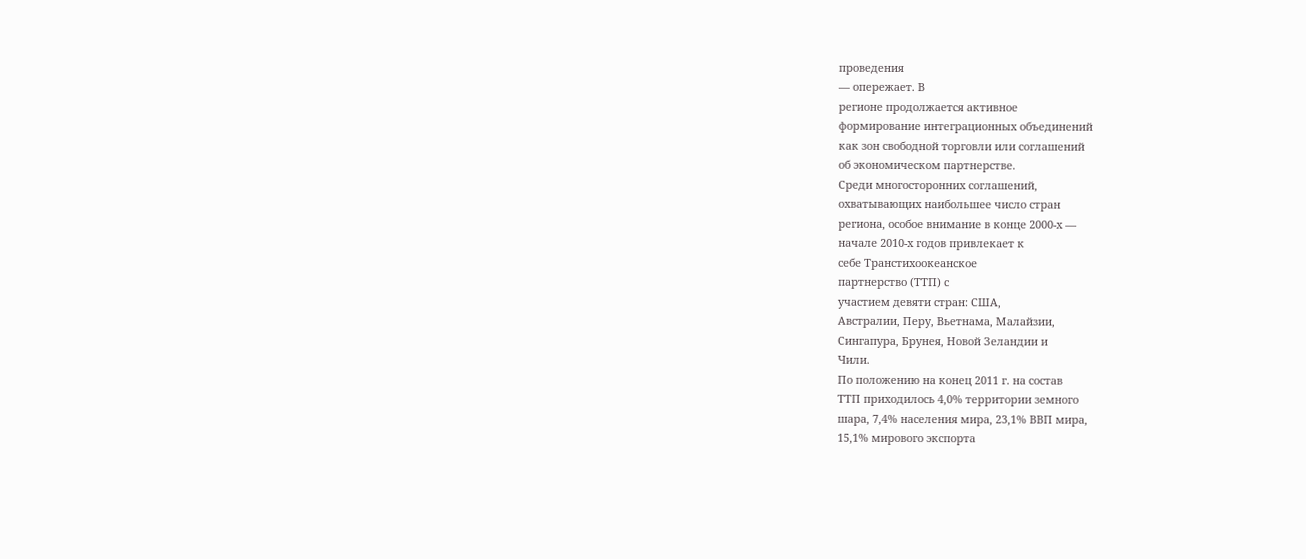проведения
— опережает. В
регионе продолжается активное
формирование интеграционных объединений
как зон свободной торговли или соглашений
об экономическом партнерстве.
Среди многосторонних соглашений,
охватывающих наибольшее число стран
региона, особое внимание в конце 2000-х —
начале 2010-х годов привлекает к
себе Транстихоокеанское
партнерство (ТТП) с
участием девяти стран: США,
Австралии, Перу, Вьетнама, Малайзии,
Сингапура, Брунея, Новой Зеландии и
Чили.
По положению на конец 2011 г. на состав
ТТП приходилось 4,0% территории земного
шара, 7,4% населения мира, 23,1% ВВП мира,
15,1% мирового экспорта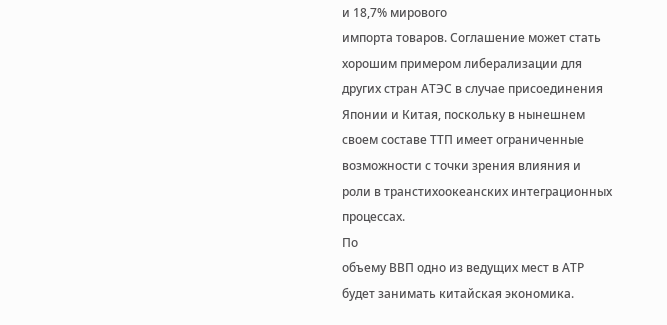и 18,7% мирового
импорта товаров. Соглашение может стать
хорошим примером либерализации для
других стран АТЭС в случае присоединения
Японии и Китая, поскольку в нынешнем
своем составе ТТП имеет ограниченные
возможности с точки зрения влияния и
роли в транстихоокеанских интеграционных
процессах.
По
объему ВВП одно из ведущих мест в АТР
будет занимать китайская экономика.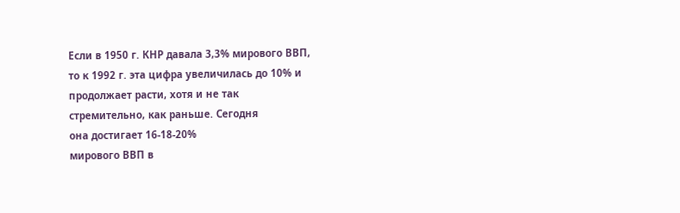Если в 1950 г. КНР давала 3,3% мирового ВВП,
то к 1992 г. эта цифра увеличилась до 10% и
продолжает расти, хотя и не так
стремительно, как раньше. Сегодня
она достигает 16-18-20%
мирового ВВП в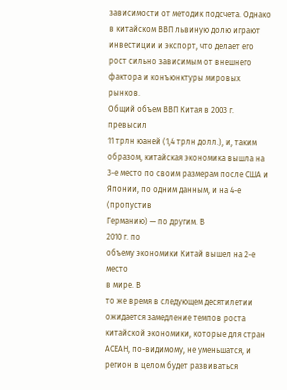зависимости от методик подсчета. Однако
в китайском ВВП львиную долю играют
инвестиции и экспорт, что делает его
рост сильно зависимым от внешнего
фактора и конъюнктуры мировых рынков.
Общий объем ВВП Китая в 2003 г. превысил
11 трлн юаней (1,4 трлн долл.), и, таким
образом, китайская экономика вышла на
3-е место по своим размерам после США и
Японии, по одним данным, и на 4-е (пропустив
Германию) — по другим. В
2010 г. по
объему экономики Китай вышел на 2-е место
в мире. В
то же время в следующем десятилетии
ожидается замедление темпов роста
китайской экономики, которые для стран
АСЕАН, по-видимому, не уменьшатся, и
регион в целом будет развиваться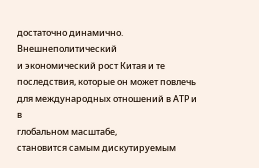достаточно динамично.
Внешнеполитический
и экономический рост Китая и те
последствия, которые он может повлечь
для международных отношений в АТР и в
глобальном масштабе,
становится самым дискутируемым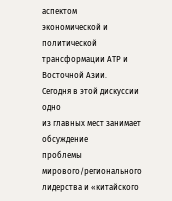аспектом
экономической и политической
трансформации АТР и Восточной Азии.
Сегодня в этой дискуссии одно
из главных мест занимает обсуждение
проблемы мирового/регионального
лидерства и «китайского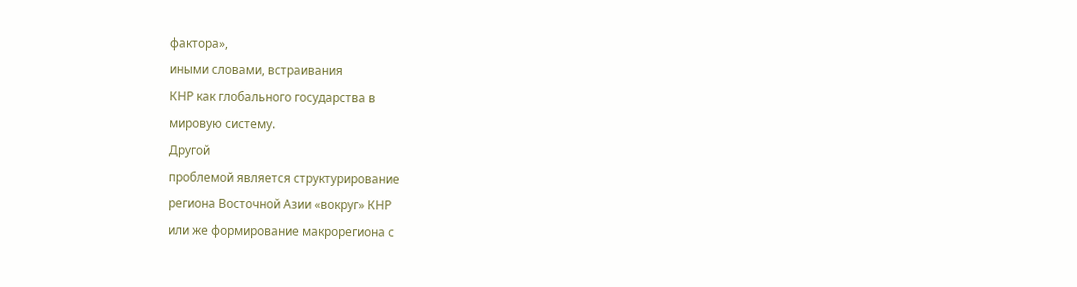фактора»,
иными словами, встраивания
КНР как глобального государства в
мировую систему.
Другой
проблемой является структурирование
региона Восточной Азии «вокруг» КНР
или же формирование макрорегиона с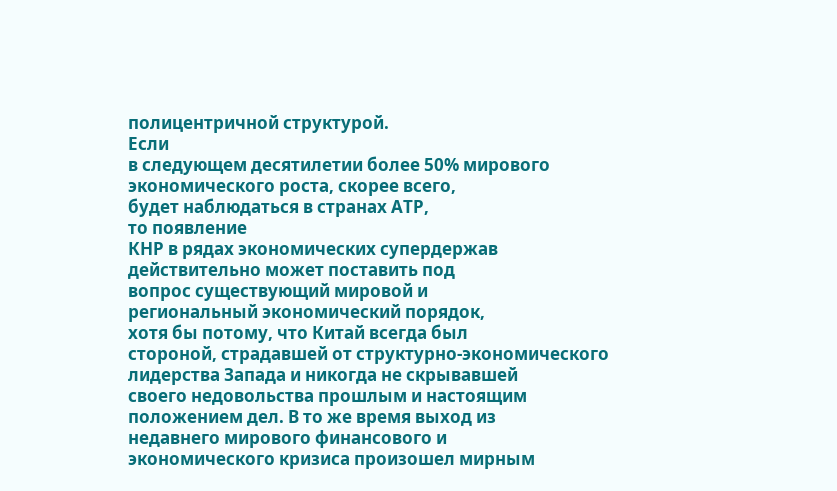полицентричной структурой.
Если
в следующем десятилетии более 50% мирового
экономического роста, скорее всего,
будет наблюдаться в странах АТР,
то появление
КНР в рядах экономических супердержав
действительно может поставить под
вопрос существующий мировой и
региональный экономический порядок,
хотя бы потому, что Китай всегда был
стороной, страдавшей от структурно-экономического
лидерства Запада и никогда не скрывавшей
своего недовольства прошлым и настоящим
положением дел. В то же время выход из
недавнего мирового финансового и
экономического кризиса произошел мирным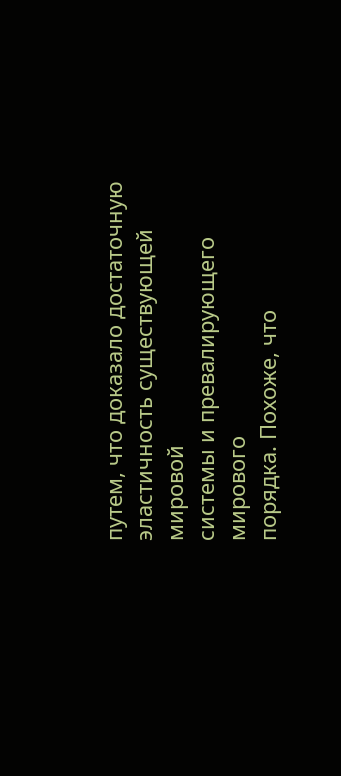путем, что доказало достаточную
эластичность существующей мировой
системы и превалирующего мирового
порядка. Похоже, что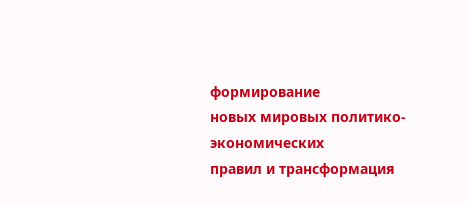формирование
новых мировых политико- экономических
правил и трансформация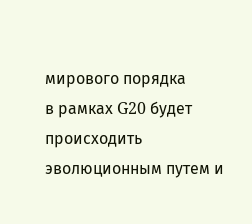мирового порядка
в рамках G20 будет происходить
эволюционным путем и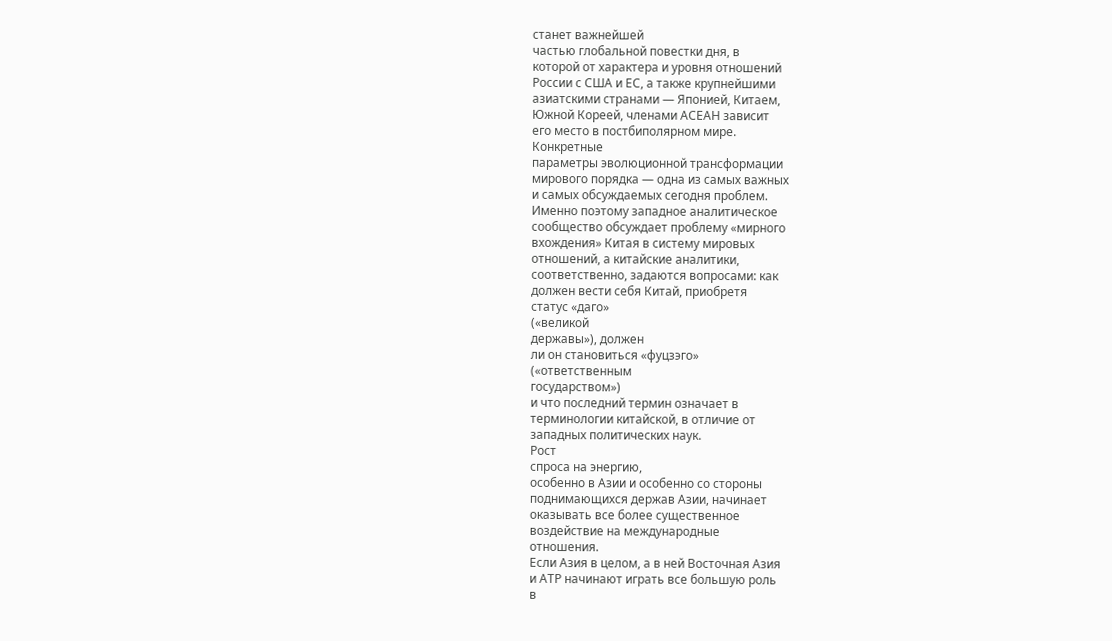станет важнейшей
частью глобальной повестки дня, в
которой от характера и уровня отношений
России с США и ЕС, а также крупнейшими
азиатскими странами — Японией, Китаем,
Южной Кореей, членами АСЕАН зависит
его место в постбиполярном мире.
Конкретные
параметры эволюционной трансформации
мирового порядка — одна из самых важных
и самых обсуждаемых сегодня проблем.
Именно поэтому западное аналитическое
сообщество обсуждает проблему «мирного
вхождения» Китая в систему мировых
отношений, а китайские аналитики,
соответственно, задаются вопросами: как
должен вести себя Китай, приобретя
статус «даго»
(«великой
державы»), должен
ли он становиться «фуцзэго»
(«ответственным
государством»)
и что последний термин означает в
терминологии китайской, в отличие от
западных политических наук.
Рост
спроса на энергию,
особенно в Азии и особенно со стороны
поднимающихся держав Азии, начинает
оказывать все более существенное
воздействие на международные
отношения.
Если Азия в целом, а в ней Восточная Азия
и АТР начинают играть все большую роль
в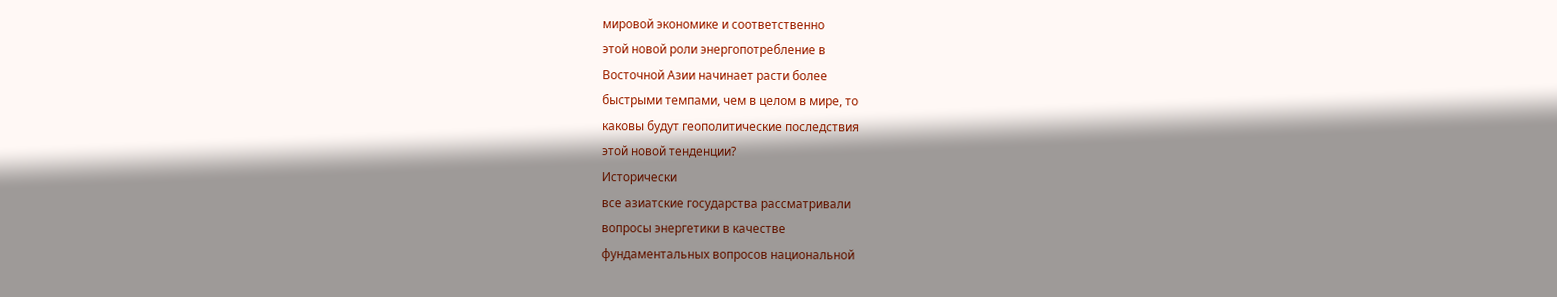мировой экономике и соответственно
этой новой роли энергопотребление в
Восточной Азии начинает расти более
быстрыми темпами, чем в целом в мире, то
каковы будут геополитические последствия
этой новой тенденции?
Исторически
все азиатские государства рассматривали
вопросы энергетики в качестве
фундаментальных вопросов национальной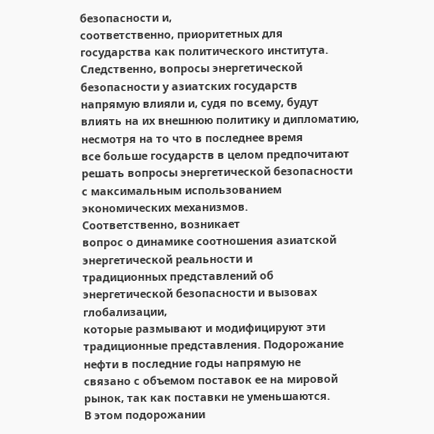безопасности и,
соответственно, приоритетных для
государства как политического института.
Следственно, вопросы энергетической
безопасности у азиатских государств
напрямую влияли и, судя по всему, будут
влиять на их внешнюю политику и дипломатию,
несмотря на то что в последнее время
все больше государств в целом предпочитают
решать вопросы энергетической безопасности
с максимальным использованием
экономических механизмов.
Соответственно, возникает
вопрос о динамике соотношения азиатской
энергетической реальности и
традиционных представлений об
энергетической безопасности и вызовах
глобализации,
которые размывают и модифицируют эти
традиционные представления. Подорожание
нефти в последние годы напрямую не
связано с объемом поставок ее на мировой
рынок, так как поставки не уменьшаются.
В этом подорожании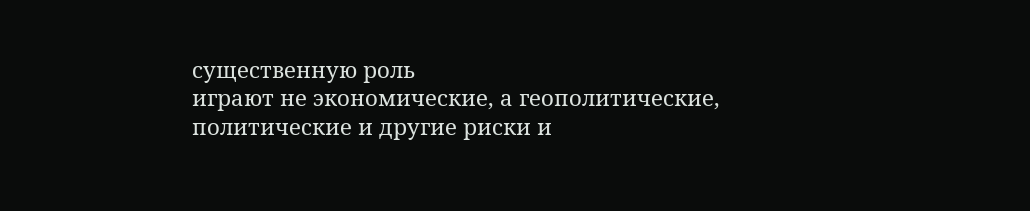существенную роль
играют не экономические, а геополитические,
политические и другие риски и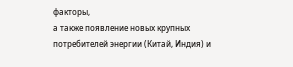факторы,
а также появление новых крупных
потребителей энергии (Китай, Индия) и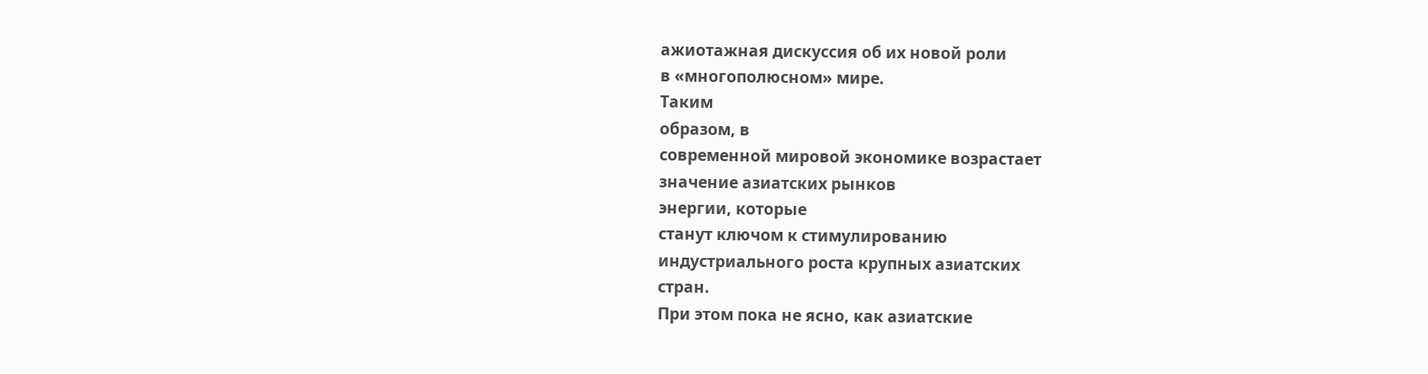ажиотажная дискуссия об их новой роли
в «многополюсном» мире.
Таким
образом, в
современной мировой экономике возрастает
значение азиатских рынков
энергии, которые
станут ключом к стимулированию
индустриального роста крупных азиатских
стран.
При этом пока не ясно, как азиатские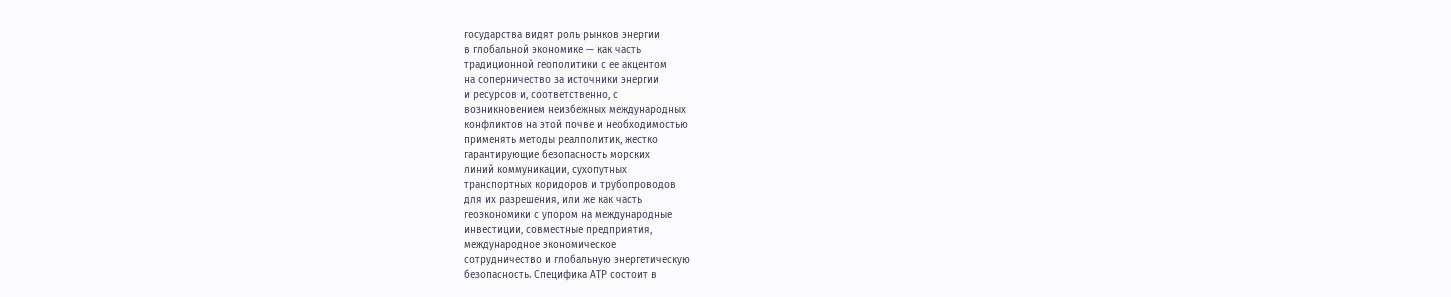государства видят роль рынков энергии
в глобальной экономике — как часть
традиционной геополитики с ее акцентом
на соперничество за источники энергии
и ресурсов и, соответственно, с
возникновением неизбежных международных
конфликтов на этой почве и необходимостью
применять методы реалполитик, жестко
гарантирующие безопасность морских
линий коммуникации, сухопутных
транспортных коридоров и трубопроводов
для их разрешения, или же как часть
геоэкономики с упором на международные
инвестиции, совместные предприятия,
международное экономическое
сотрудничество и глобальную энергетическую
безопасность. Специфика АТР состоит в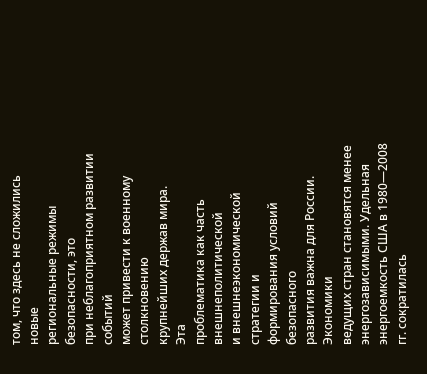том, что здесь не сложились новые
региональные режимы безопасности, это
при неблагоприятном развитии событий
может привести к военному столкновению
крупнейших держав мира.
Эта
проблематика как часть внешнеполитической
и внешнеэкономической стратегии и
формирования условий безопасного
развития важна для России. Экономики
ведущих стран становятся менее
энергозависимыми. Удельная
энергоемкость США в 1980—2008 гг. сократилась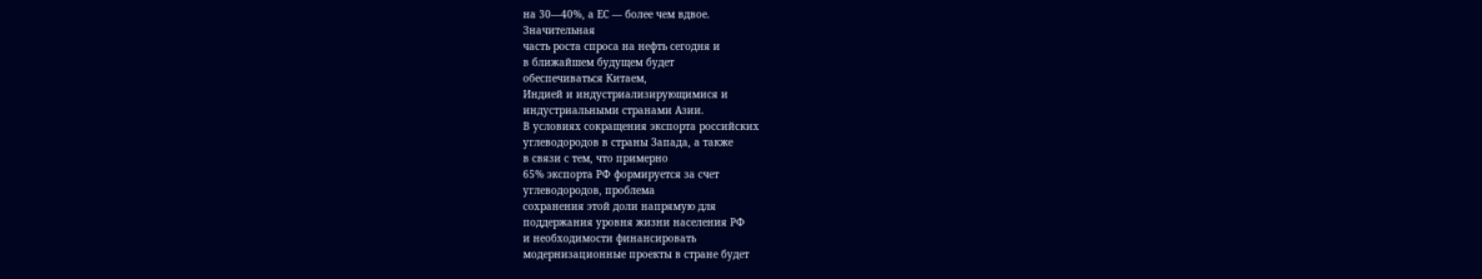на 30—40%, а ЕС — более чем вдвое.
Значительная
часть роста спроса на нефть сегодня и
в ближайшем будущем будет
обеспечиваться Китаем,
Индией и индустриализирующимися и
индустриальными странами Азии.
В условиях сокращения экспорта российских
углеводородов в страны Запада, а также
в связи с тем, что примерно
65% экспорта РФ формируется за счет
углеводородов, проблема
сохранения этой доли напрямую для
поддержания уровня жизни населения РФ
и необходимости финансировать
модернизационные проекты в стране будет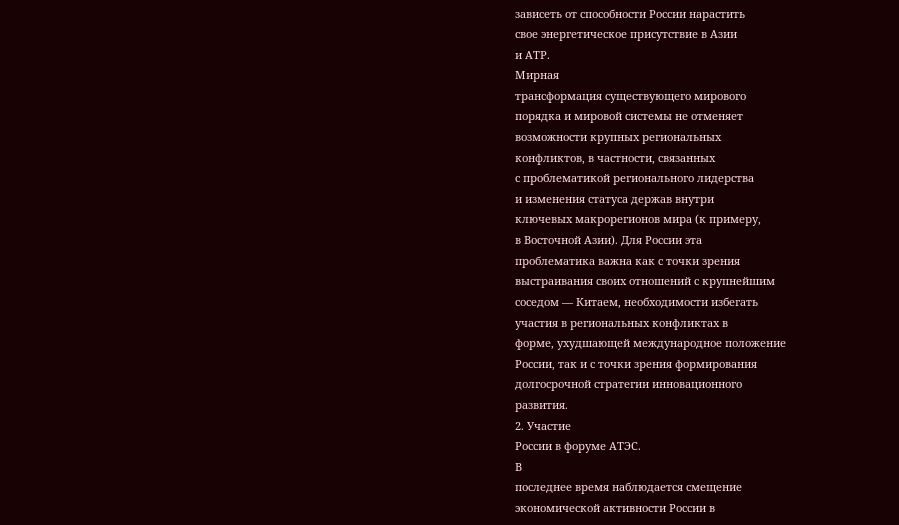зависеть от способности России нарастить
свое энергетическое присутствие в Азии
и АТР.
Мирная
трансформация существующего мирового
порядка и мировой системы не отменяет
возможности крупных региональных
конфликтов, в частности, связанных
с проблематикой регионального лидерства
и изменения статуса держав внутри
ключевых макрорегионов мира (к примеру,
в Восточной Азии). Для России эта
проблематика важна как с точки зрения
выстраивания своих отношений с крупнейшим
соседом — Китаем, необходимости избегать
участия в региональных конфликтах в
форме, ухудшающей международное положение
России, так и с точки зрения формирования
долгосрочной стратегии инновационного
развития.
2. Участие
России в форуме АТЭС.
В
последнее время наблюдается смещение
экономической активности России в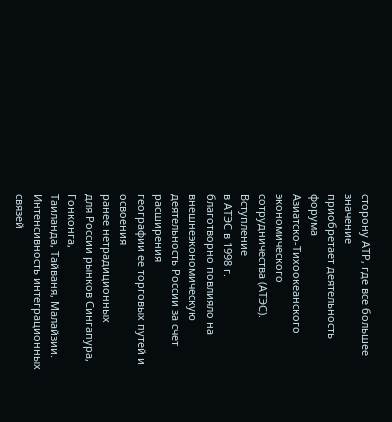сторону АТР, где все большее значение
приобретает деятельность форума
Азиатско-Тихоокеанского экономического
сотрудничества (АТЭС). Вступление
в АТЭС в 1998 г.
благотворно повлияло на внешнеэкономическую
деятельность России за счет расширения
географии ее торговых путей и освоения
ранее нетрадиционных
для России рынков Сингапура, Гонконга,
Таиланда, Тайваня, Малайзии.
Интенсивность интеграционных связей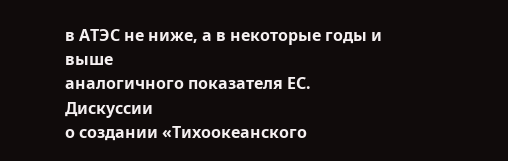в АТЭС не ниже, а в некоторые годы и выше
аналогичного показателя ЕС.
Дискуссии
о создании «Тихоокеанского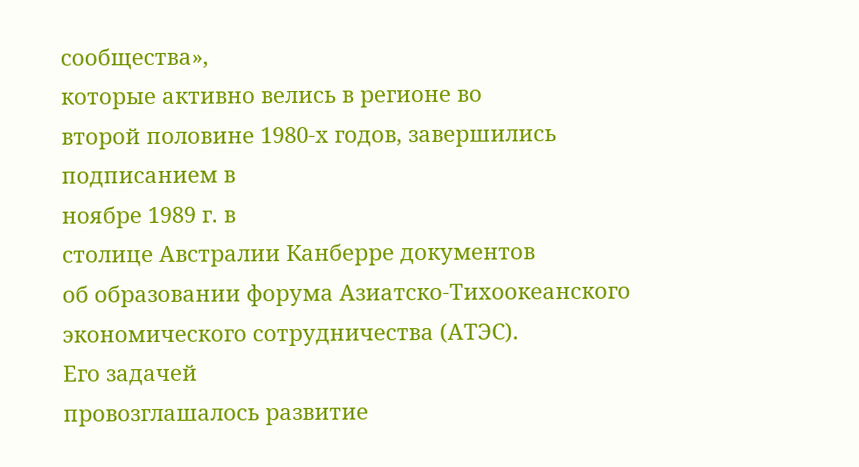сообщества»,
которые активно велись в регионе во
второй половине 1980-х годов, завершились
подписанием в
ноябре 1989 г. в
столице Австралии Канберре документов
об образовании форума Азиатско-Тихоокеанского
экономического сотрудничества (АТЭС).
Его задачей
провозглашалось развитие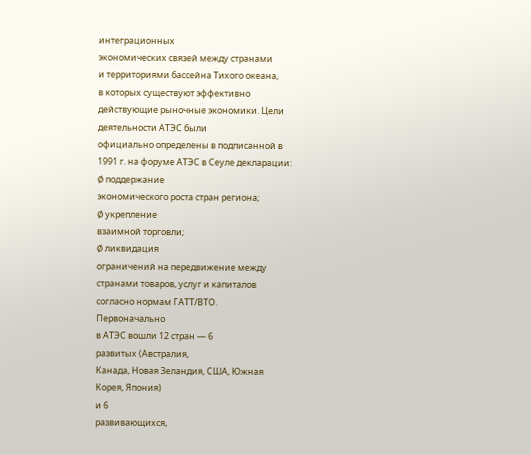интеграционных
экономических связей между странами
и территориями бассейна Тихого океана,
в которых существуют эффективно
действующие рыночные экономики. Цели
деятельности АТЭС были
официально определены в подписанной в
1991 г. на форуме АТЭС в Сеуле декларации:
Ø поддержание
экономического роста стран региона;
Ø укрепление
взаимной торговли;
Ø ликвидация
ограничений на передвижение между
странами товаров, услуг и капиталов
согласно нормам ГАТТ/ВТО.
Первоначально
в АТЭС вошли 12 стран — 6
развитых (Австралия,
Канада, Новая Зеландия, США, Южная
Корея, Япония)
и 6
развивающихся,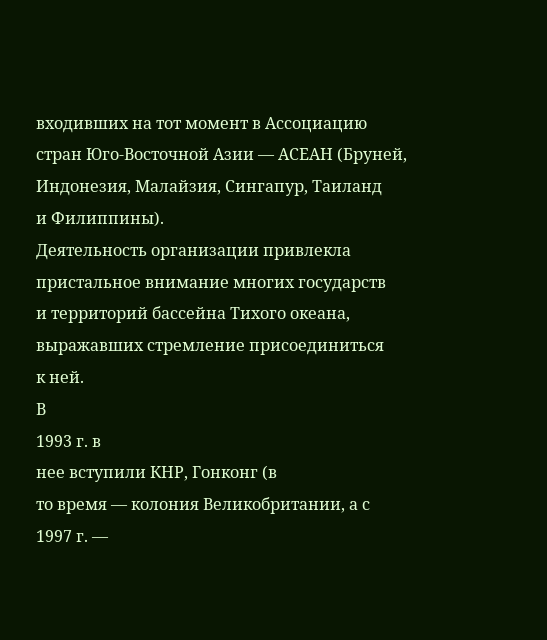входивших на тот момент в Ассоциацию
стран Юго-Восточной Азии — АСЕАН (Бруней,
Индонезия, Малайзия, Сингапур, Таиланд
и Филиппины).
Деятельность организации привлекла
пристальное внимание многих государств
и территорий бассейна Тихого океана,
выражавших стремление присоединиться
к ней.
В
1993 г. в
нее вступили КНР, Гонконг (в
то время — колония Великобритании, а с
1997 г. —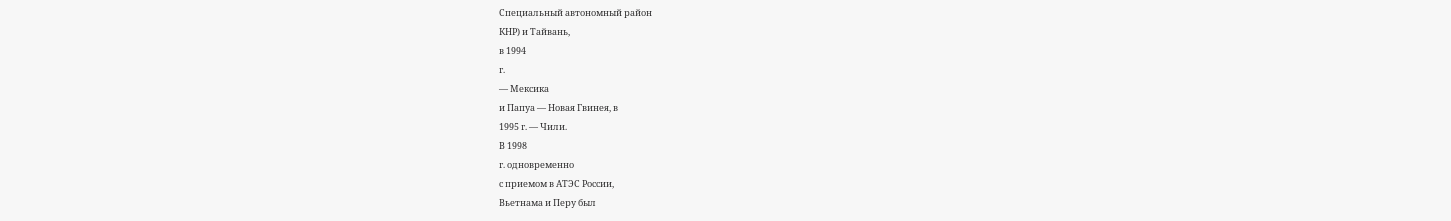Специальный автономный район
КНР) и Тайвань,
в 1994
г.
— Мексика
и Папуа — Новая Гвинея, в
1995 г. — Чили.
В 1998
г. одновременно
с приемом в АТЭС России,
Вьетнама и Перу был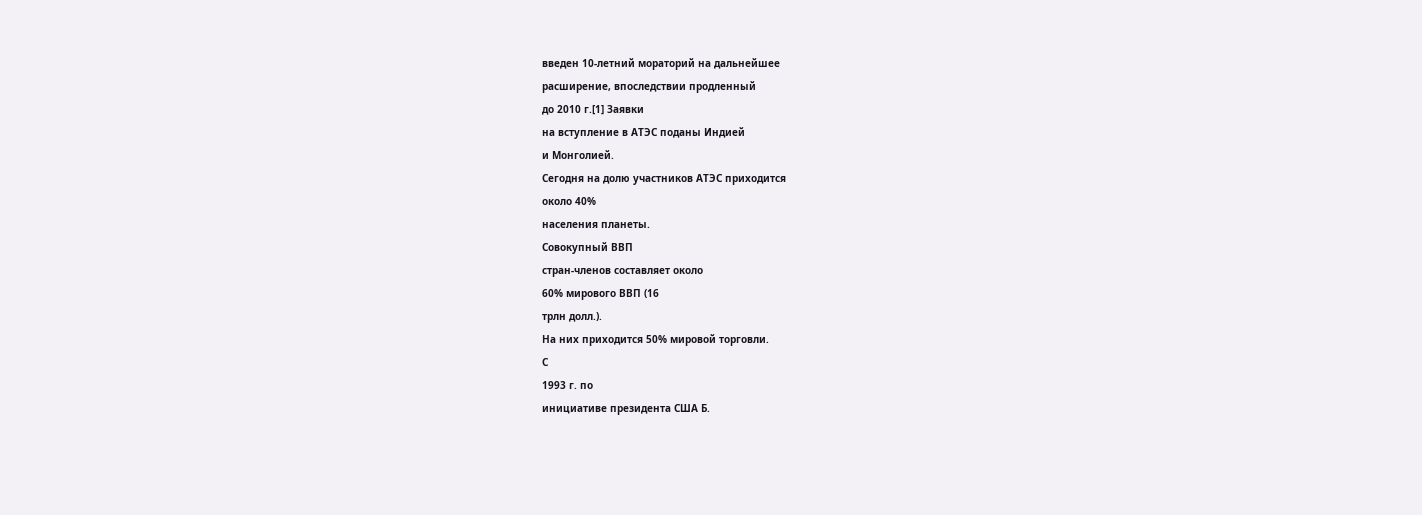введен 10-летний мораторий на дальнейшее
расширение, впоследствии продленный
до 2010 г.[1] Заявки
на вступление в АТЭС поданы Индией
и Монголией.
Сегодня на долю участников АТЭС приходится
около 40%
населения планеты.
Совокупный ВВП
стран-членов составляет около
60% мирового ВВП (16
трлн долл.).
На них приходится 50% мировой торговли.
С
1993 г. по
инициативе президента США Б.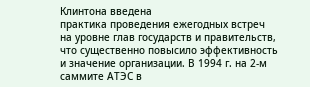Клинтона введена
практика проведения ежегодных встреч
на уровне глав государств и правительств,
что существенно повысило эффективность
и значение организации. В 1994 г. на 2-м
саммите АТЭС в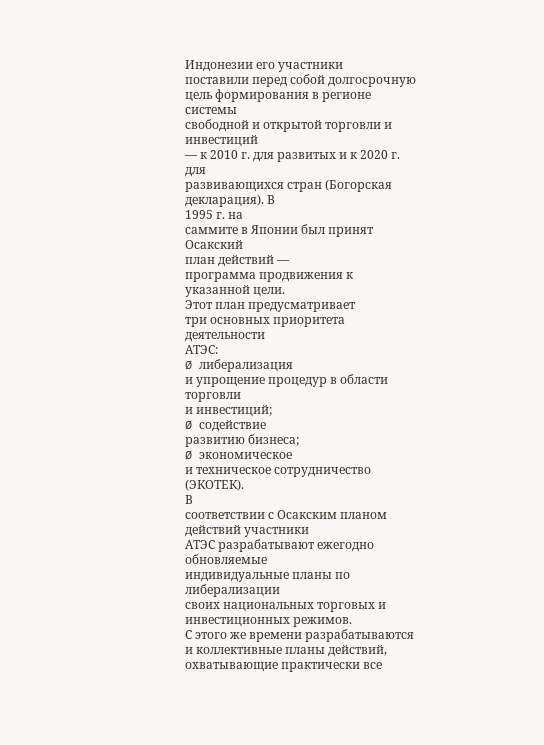Индонезии его участники
поставили перед собой долгосрочную
цель формирования в регионе системы
свободной и открытой торговли и инвестиций
— к 2010 г. для развитых и к 2020 г. для
развивающихся стран (Богорская
декларация). В
1995 г. на
саммите в Японии был принят Осакский
план действий —
программа продвижения к указанной цели.
Этот план предусматривает
три основных приоритета деятельности
АТЭС:
Ø либерализация
и упрощение процедур в области торговли
и инвестиций;
Ø содействие
развитию бизнеса;
Ø экономическое
и техническое сотрудничество (ЭКОТЕК).
В
соответствии с Осакским планом
действий участники
АТЭС разрабатывают ежегодно обновляемые
индивидуальные планы по либерализации
своих национальных торговых и
инвестиционных режимов.
С этого же времени разрабатываются
и коллективные планы действий,
охватывающие практически все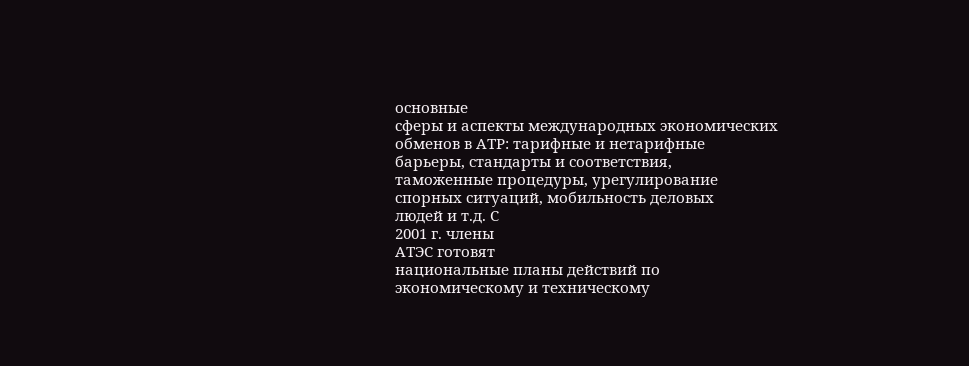основные
сферы и аспекты международных экономических
обменов в АТР: тарифные и нетарифные
барьеры, стандарты и соответствия,
таможенные процедуры, урегулирование
спорных ситуаций, мобильность деловых
людей и т.д. С
2001 г. члены
АТЭС готовят
национальные планы действий по
экономическому и техническому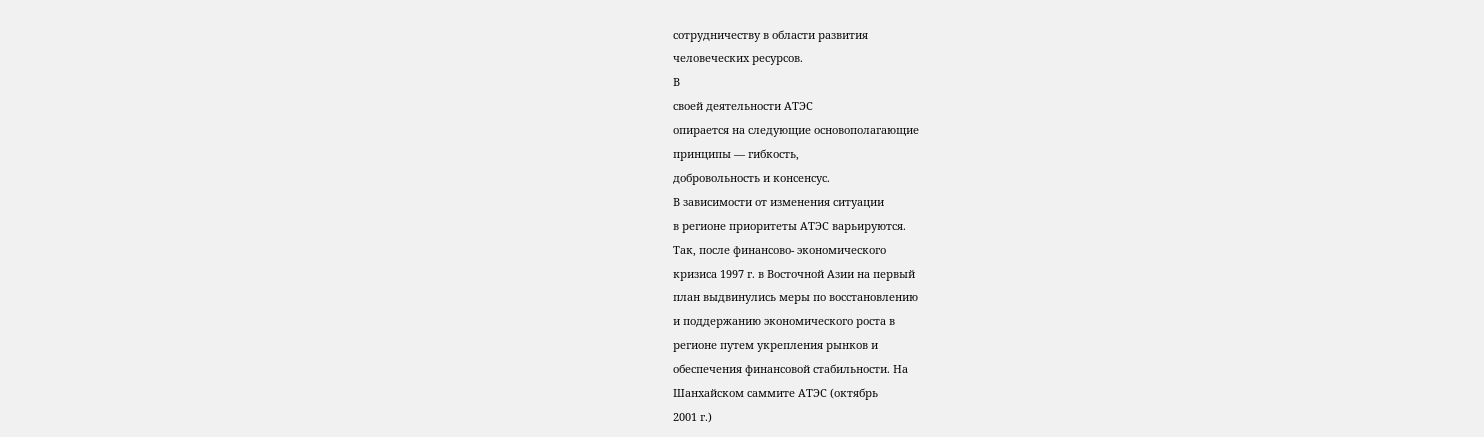сотрудничеству в области развития
человеческих ресурсов.
В
своей деятельности АТЭС
опирается на следующие основополагающие
принципы — гибкость,
добровольность и консенсус.
В зависимости от изменения ситуации
в регионе приоритеты АТЭС варьируются.
Так, после финансово- экономического
кризиса 1997 г. в Восточной Азии на первый
план выдвинулись меры по восстановлению
и поддержанию экономического роста в
регионе путем укрепления рынков и
обеспечения финансовой стабильности. На
Шанхайском саммите АТЭС (октябрь
2001 г.)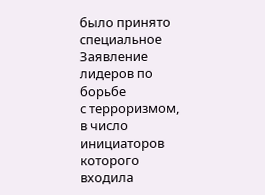было принято
специальное Заявление лидеров по борьбе
с терроризмом,
в число инициаторов которого входила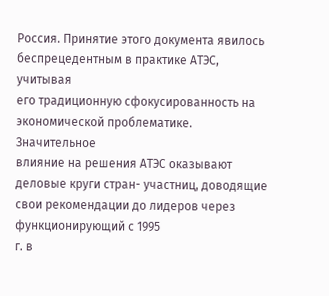Россия. Принятие этого документа явилось
беспрецедентным в практике АТЭС, учитывая
его традиционную сфокусированность на
экономической проблематике.
Значительное
влияние на решения АТЭС оказывают
деловые круги стран- участниц, доводящие
свои рекомендации до лидеров через
функционирующий с 1995
г. в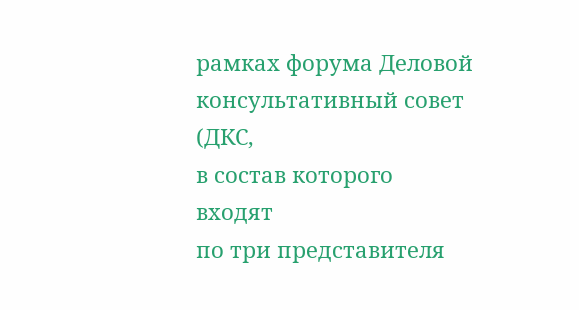рамках форума Деловой
консультативный совет (ДКС,
в состав которого входят
по три представителя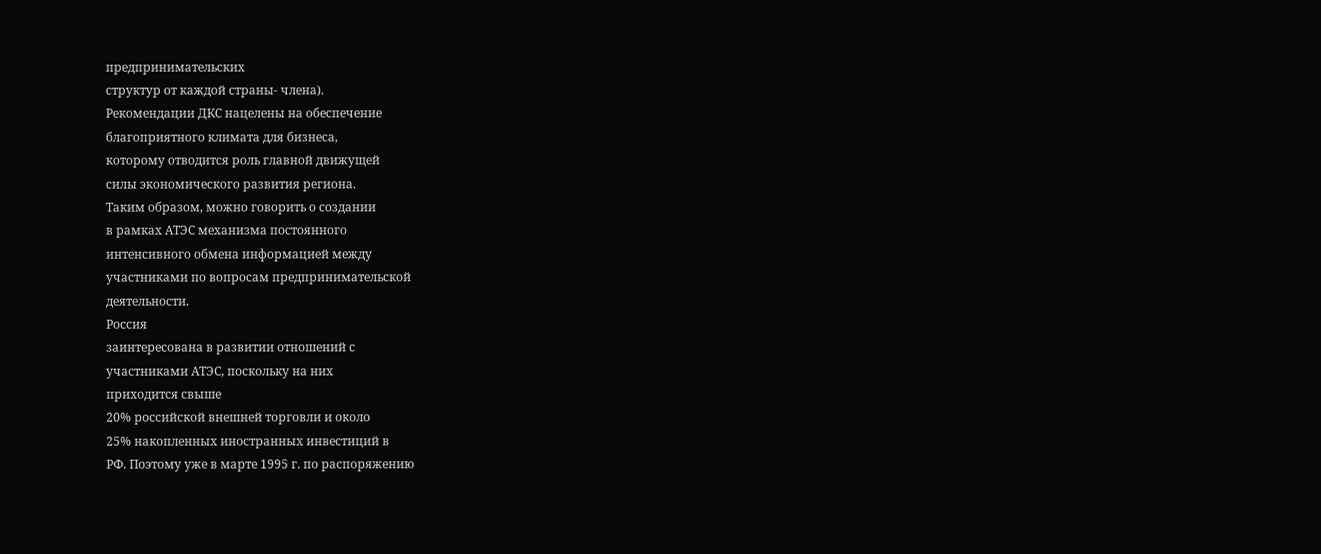предпринимательских
структур от каждой страны- члена).
Рекомендации ДКС нацелены на обеспечение
благоприятного климата для бизнеса,
которому отводится роль главной движущей
силы экономического развития региона.
Таким образом, можно говорить о создании
в рамках АТЭС механизма постоянного
интенсивного обмена информацией между
участниками по вопросам предпринимательской
деятельности.
Россия
заинтересована в развитии отношений с
участниками АТЭС, поскольку на них
приходится свыше
20% российской внешней торговли и около
25% накопленных иностранных инвестиций в
РФ. Поэтому уже в марте 1995 г. по распоряжению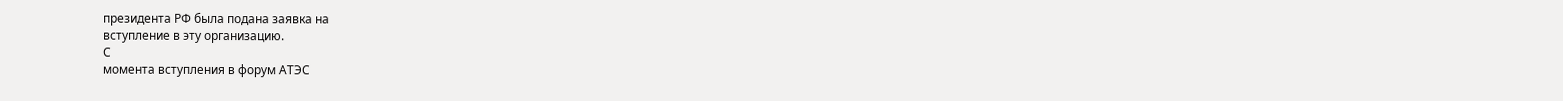президента РФ была подана заявка на
вступление в эту организацию.
С
момента вступления в форум АТЭС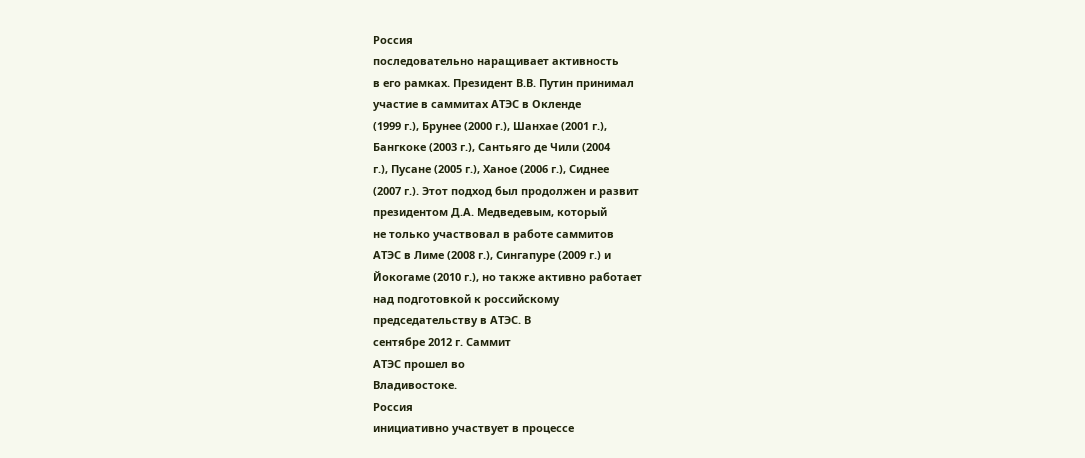Россия
последовательно наращивает активность
в его рамках. Президент В.В. Путин принимал
участие в саммитах АТЭС в Окленде
(1999 г.), Брунее (2000 г.), Шанхае (2001 г.),
Бангкоке (2003 г.), Сантьяго де Чили (2004
г.), Пусане (2005 г.), Ханое (2006 г.), Сиднее
(2007 г.). Этот подход был продолжен и развит
президентом Д.А. Медведевым, который
не только участвовал в работе саммитов
АТЭС в Лиме (2008 г.), Сингапуре (2009 г.) и
Йокогаме (2010 г.), но также активно работает
над подготовкой к российскому
председательству в АТЭС. В
сентябре 2012 г. Саммит
АТЭС прошел во
Владивостоке.
Россия
инициативно участвует в процессе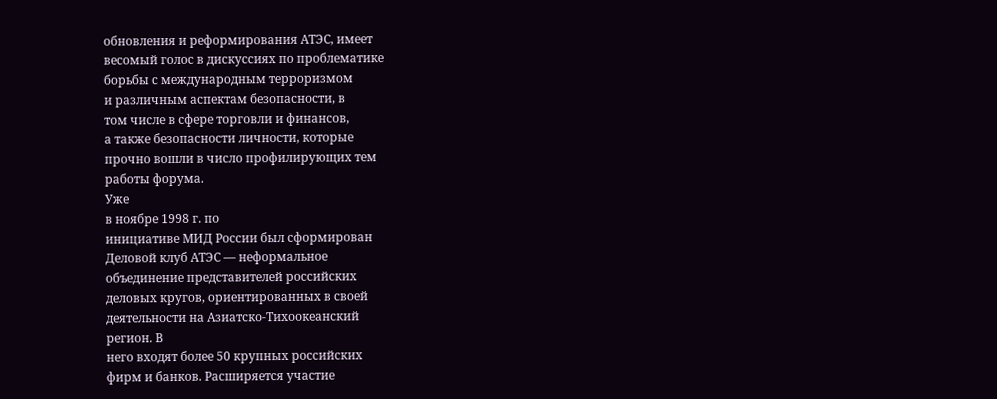обновления и реформирования АТЭС, имеет
весомый голос в дискуссиях по проблематике
борьбы с международным терроризмом
и различным аспектам безопасности, в
том числе в сфере торговли и финансов,
а также безопасности личности, которые
прочно вошли в число профилирующих тем
работы форума.
Уже
в ноябре 1998 г. по
инициативе МИД России был сформирован
Деловой клуб АТЭС — неформальное
объединение представителей российских
деловых кругов, ориентированных в своей
деятельности на Азиатско-Тихоокеанский
регион. В
него входят более 50 крупных российских
фирм и банков. Расширяется участие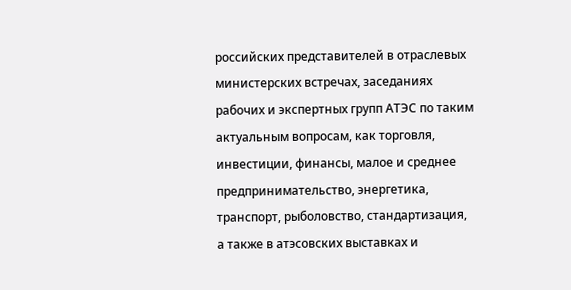российских представителей в отраслевых
министерских встречах, заседаниях
рабочих и экспертных групп АТЭС по таким
актуальным вопросам, как торговля,
инвестиции, финансы, малое и среднее
предпринимательство, энергетика,
транспорт, рыболовство, стандартизация,
а также в атэсовских выставках и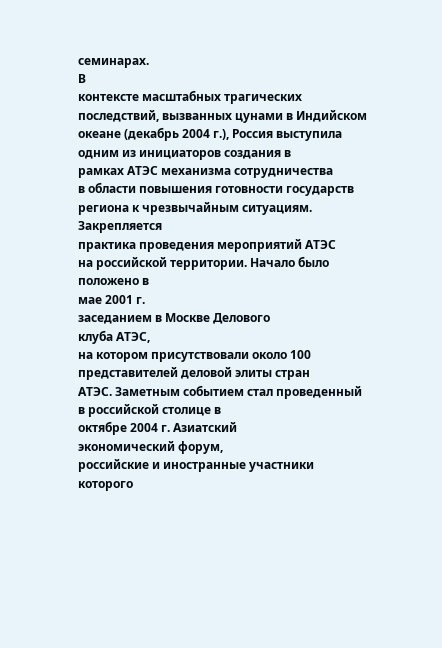семинарах.
В
контексте масштабных трагических
последствий, вызванных цунами в Индийском
океане (декабрь 2004 г.), Россия выступила
одним из инициаторов создания в
рамках АТЭС механизма сотрудничества
в области повышения готовности государств
региона к чрезвычайным ситуациям.
Закрепляется
практика проведения мероприятий АТЭС
на российской территории. Начало было
положено в
мае 2001 г.
заседанием в Москве Делового
клуба АТЭС,
на котором присутствовали около 100
представителей деловой элиты стран
АТЭС. Заметным событием стал проведенный
в российской столице в
октябре 2004 г. Азиатский
экономический форум,
российские и иностранные участники
которого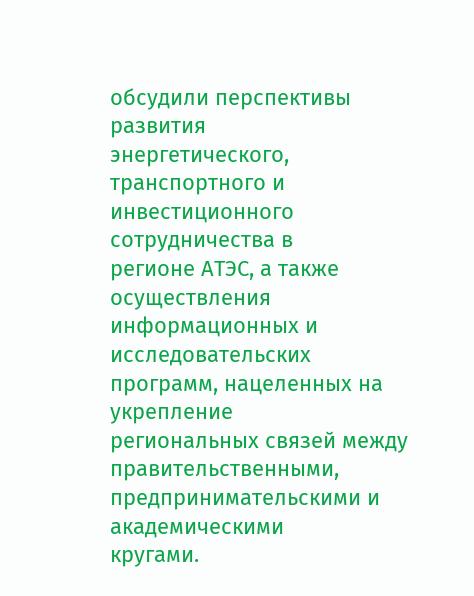обсудили перспективы развития
энергетического, транспортного и
инвестиционного сотрудничества в
регионе АТЭС, а также осуществления
информационных и исследовательских
программ, нацеленных на укрепление
региональных связей между правительственными,
предпринимательскими и академическими
кругами.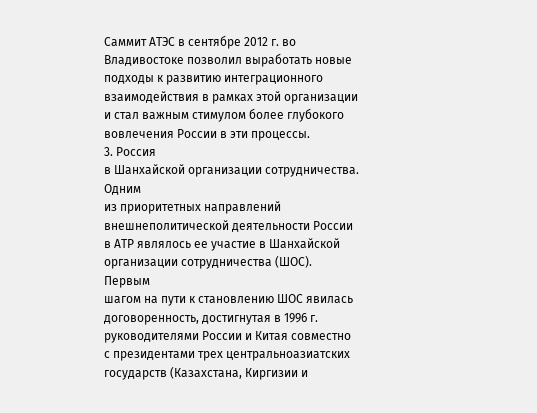Саммит АТЭС в сентябре 2012 г. во
Владивостоке позволил выработать новые
подходы к развитию интеграционного
взаимодействия в рамках этой организации
и стал важным стимулом более глубокого
вовлечения России в эти процессы.
3. Россия
в Шанхайской организации сотрудничества.
Одним
из приоритетных направлений
внешнеполитической деятельности России
в АТР являлось ее участие в Шанхайской
организации сотрудничества (ШОС).
Первым
шагом на пути к становлению ШОС явилась
договоренность, достигнутая в 1996 г.
руководителями России и Китая совместно
с президентами трех центральноазиатских
государств (Казахстана, Киргизии и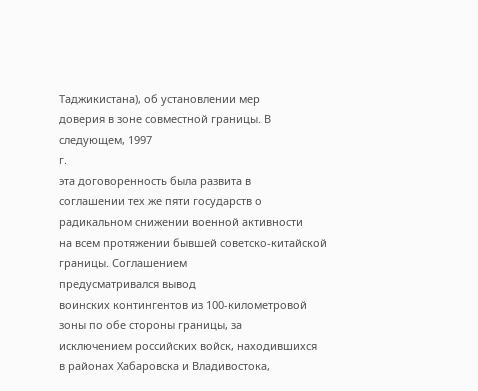Таджикистана), об установлении мер
доверия в зоне совместной границы. В
следующем, 1997
г.
эта договоренность была развита в
соглашении тех же пяти государств о
радикальном снижении военной активности
на всем протяжении бывшей советско-китайской
границы. Соглашением
предусматривался вывод
воинских контингентов из 100-километровой
зоны по обе стороны границы, за
исключением российских войск, находившихся
в районах Хабаровска и Владивостока,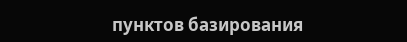пунктов базирования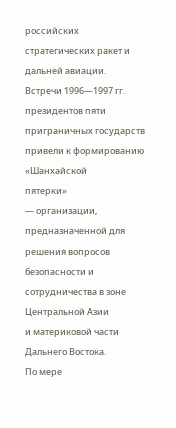российских
стратегических ракет и дальней авиации.
Встречи 1996—1997 гг.
президентов пяти приграничных государств
привели к формированию «Шанхайской
пятерки»
— организации, предназначенной для
решения вопросов безопасности и
сотрудничества в зоне Центральной Азии
и материковой части Дальнего Востока.
По мере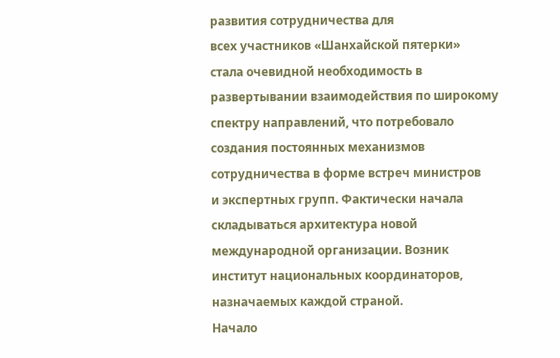развития сотрудничества для
всех участников «Шанхайской пятерки»
стала очевидной необходимость в
развертывании взаимодействия по широкому
спектру направлений, что потребовало
создания постоянных механизмов
сотрудничества в форме встреч министров
и экспертных групп. Фактически начала
складываться архитектура новой
международной организации. Возник
институт национальных координаторов,
назначаемых каждой страной.
Начало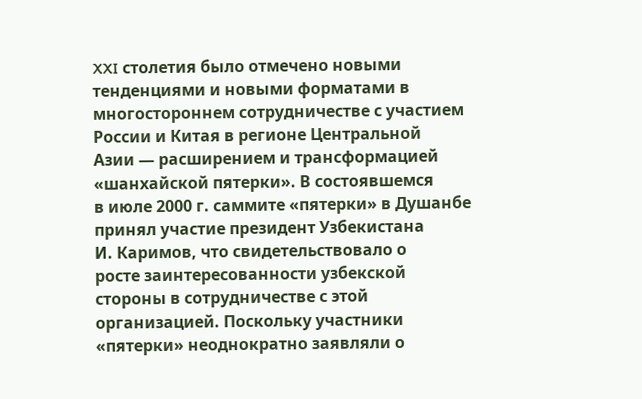XXI столетия было отмечено новыми
тенденциями и новыми форматами в
многостороннем сотрудничестве с участием
России и Китая в регионе Центральной
Азии — расширением и трансформацией
«шанхайской пятерки». В состоявшемся
в июле 2000 г. саммите «пятерки» в Душанбе
принял участие президент Узбекистана
И. Каримов, что свидетельствовало о
росте заинтересованности узбекской
стороны в сотрудничестве с этой
организацией. Поскольку участники
«пятерки» неоднократно заявляли о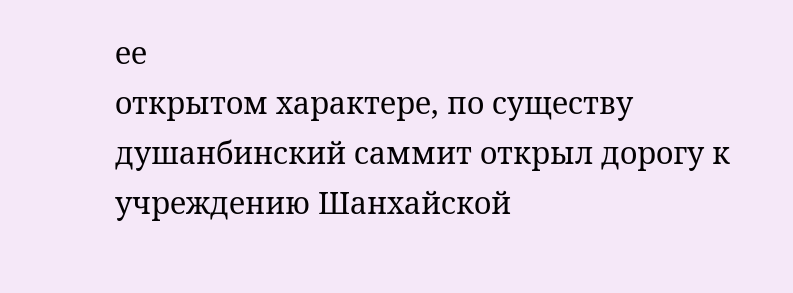ее
открытом характере, по существу
душанбинский саммит открыл дорогу к
учреждению Шанхайской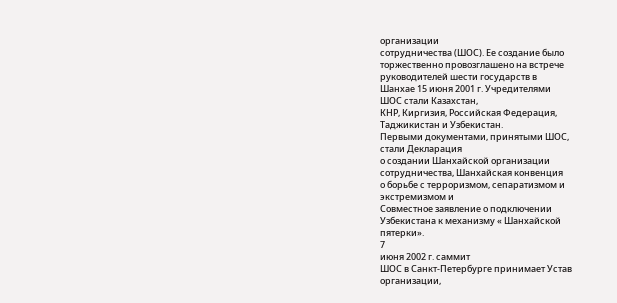организации
сотрудничества (ШОС). Ее создание было
торжественно провозглашено на встрече
руководителей шести государств в
Шанхае 15 июня 2001 г. Учредителями
ШОС стали Казахстан,
КНР, Киргизия, Российская Федерация,
Таджикистан и Узбекистан.
Первыми документами, принятыми ШОС,
стали Декларация
о создании Шанхайской организации
сотрудничества, Шанхайская конвенция
о борьбе с терроризмом, сепаратизмом и
экстремизмом и
Совместное заявление о подключении
Узбекистана к механизму « Шанхайской
пятерки».
7
июня 2002 г. саммит
ШОС в Санкт-Петербурге принимает Устав
организации,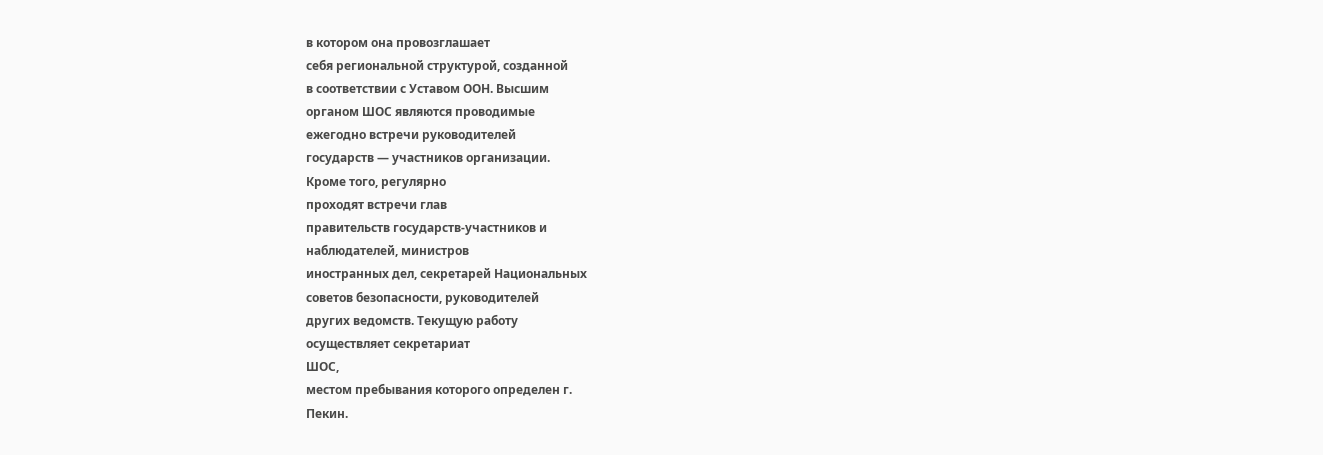в котором она провозглашает
себя региональной структурой, созданной
в соответствии с Уставом ООН. Высшим
органом ШОС являются проводимые
ежегодно встречи руководителей
государств — участников организации.
Кроме того, регулярно
проходят встречи глав
правительств государств-участников и
наблюдателей, министров
иностранных дел, секретарей Национальных
советов безопасности, руководителей
других ведомств. Текущую работу
осуществляет секретариат
ШОС,
местом пребывания которого определен г.
Пекин.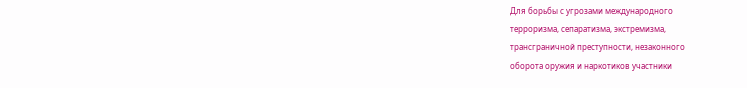Для борьбы с угрозами международного
терроризма, сепаратизма, экстремизма,
трансграничной преступности, незаконного
оборота оружия и наркотиков участники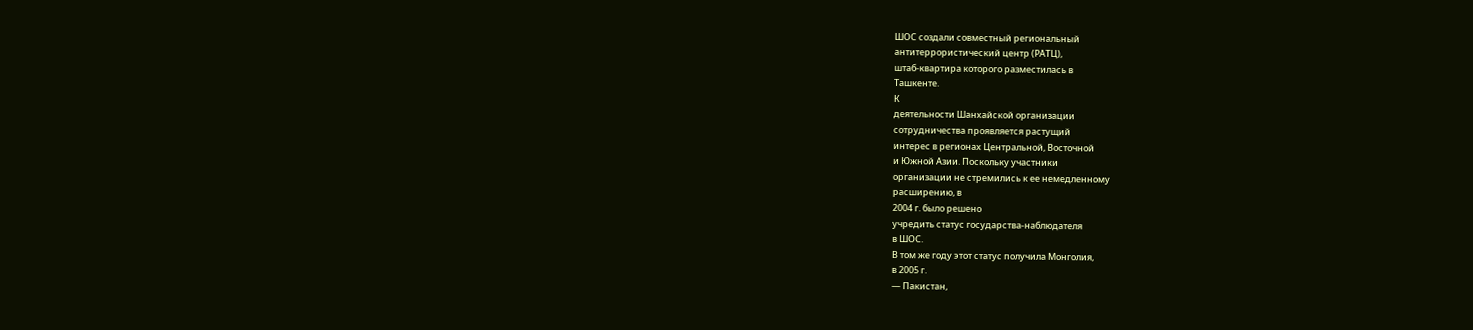ШОС создали совместный региональный
антитеррористический центр (РАТЦ),
штаб-квартира которого разместилась в
Ташкенте.
К
деятельности Шанхайской организации
сотрудничества проявляется растущий
интерес в регионах Центральной, Восточной
и Южной Азии. Поскольку участники
организации не стремились к ее немедленному
расширению, в
2004 г. было решено
учредить статус государства-наблюдателя
в ШОС.
В том же году этот статус получила Монголия,
в 2005 г.
— Пакистан,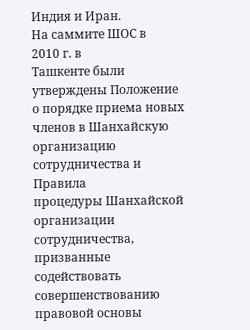Индия и Иран.
На саммите ШОС в
2010 г. в
Ташкенте были утверждены Положение
о порядке приема новых членов в Шанхайскую
организацию сотрудничества и Правила
процедуры Шанхайской организации
сотрудничества,
призванные содействовать совершенствованию
правовой основы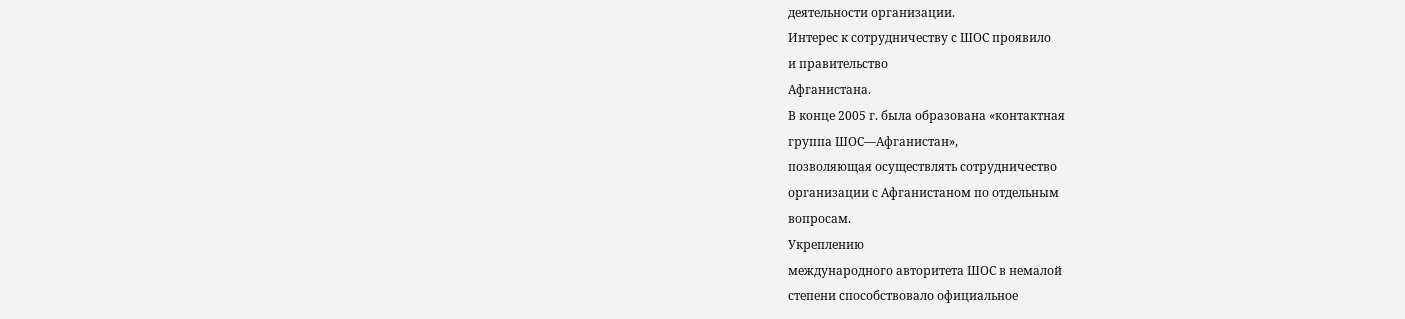деятельности организации.
Интерес к сотрудничеству с ШОС проявило
и правительство
Афганистана.
В конце 2005 г. была образована «контактная
группа ШОС—Афганистан»,
позволяющая осуществлять сотрудничество
организации с Афганистаном по отдельным
вопросам.
Укреплению
международного авторитета ШОС в немалой
степени способствовало официальное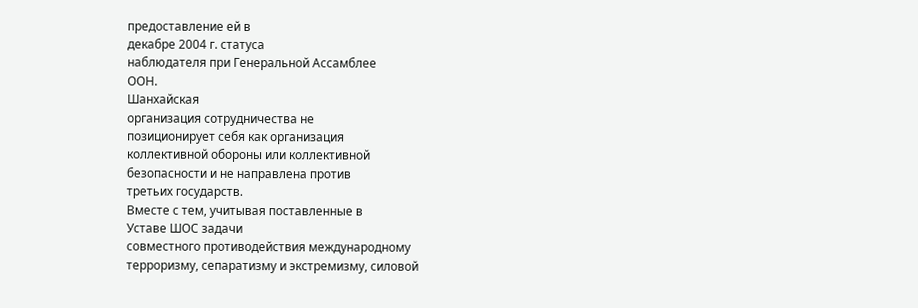предоставление ей в
декабре 2004 г. статуса
наблюдателя при Генеральной Ассамблее
ООН.
Шанхайская
организация сотрудничества не
позиционирует себя как организация
коллективной обороны или коллективной
безопасности и не направлена против
третьих государств.
Вместе с тем, учитывая поставленные в
Уставе ШОС задачи
совместного противодействия международному
терроризму, сепаратизму и экстремизму, силовой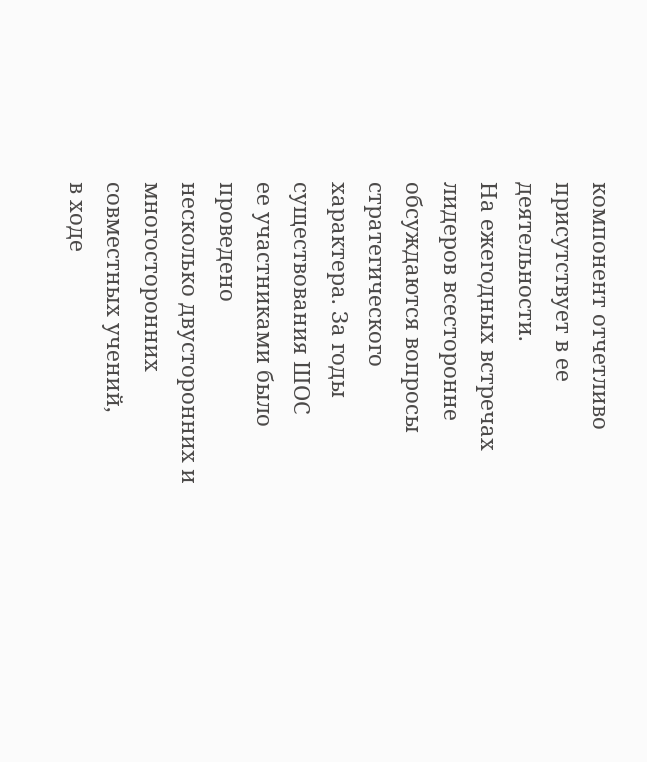компонент отчетливо присутствует в ее
деятельности.
На ежегодных встречах лидеров всесторонне
обсуждаются вопросы стратегического
характера. За годы существования ШОС
ее участниками было проведено
несколько двусторонних и многосторонних
совместных учений,
в ходе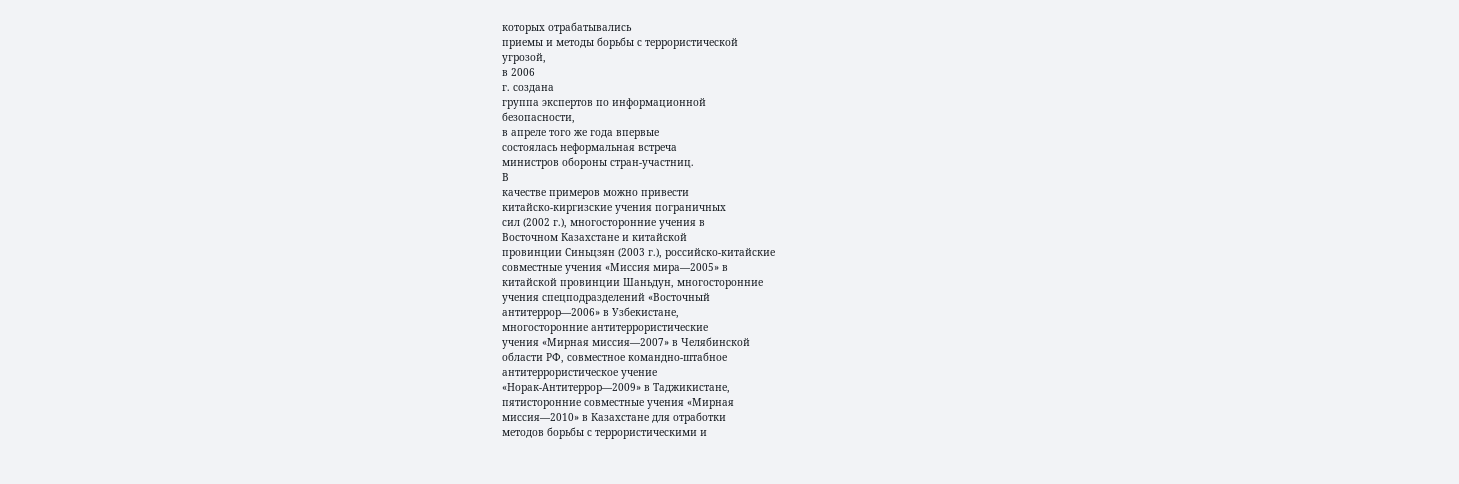которых отрабатывались
приемы и методы борьбы с террористической
угрозой,
в 2006
г. создана
группа экспертов по информационной
безопасности,
в апреле того же года впервые
состоялась неформальная встреча
министров обороны стран-участниц.
В
качестве примеров можно привести
китайско-киргизские учения пограничных
сил (2002 г.), многосторонние учения в
Восточном Казахстане и китайской
провинции Синьцзян (2003 г.), российско-китайские
совместные учения «Миссия мира—2005» в
китайской провинции Шаньдун, многосторонние
учения спецподразделений «Восточный
антитеррор—2006» в Узбекистане,
многосторонние антитеррористические
учения «Мирная миссия—2007» в Челябинской
области РФ, совместное командно-штабное
антитеррористическое учение
«Норак-Антитеррор—2009» в Таджикистане,
пятисторонние совместные учения «Мирная
миссия—2010» в Казахстане для отработки
методов борьбы с террористическими и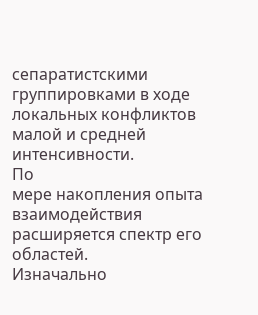сепаратистскими группировками в ходе
локальных конфликтов малой и средней
интенсивности.
По
мере накопления опыта взаимодействия
расширяется спектр его областей.
Изначально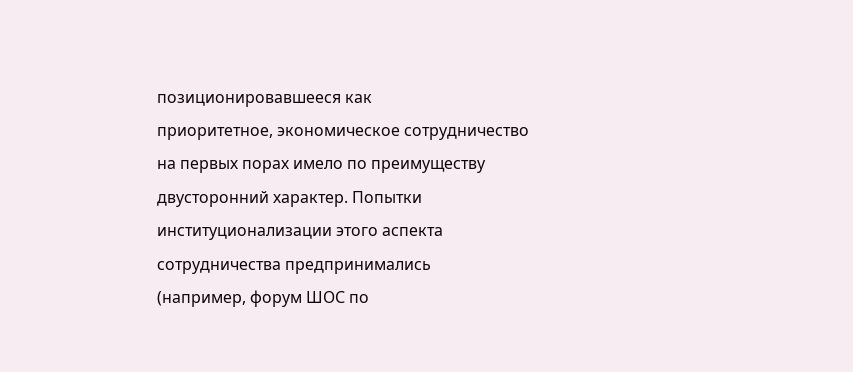позиционировавшееся как
приоритетное, экономическое сотрудничество
на первых порах имело по преимуществу
двусторонний характер. Попытки
институционализации этого аспекта
сотрудничества предпринимались
(например, форум ШОС по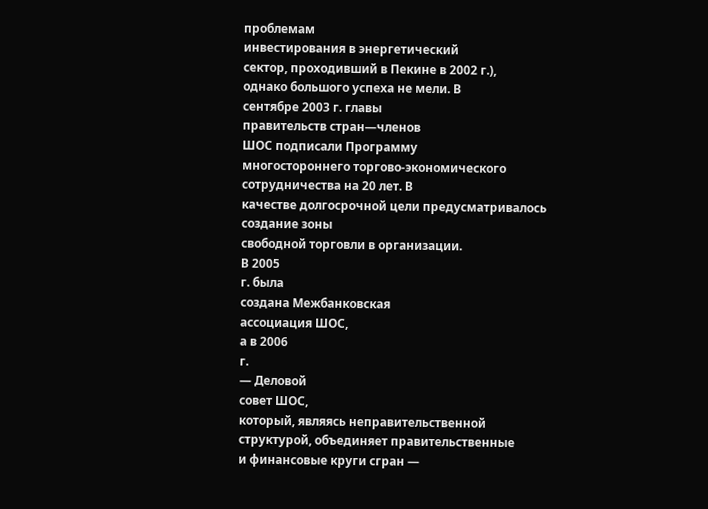проблемам
инвестирования в энергетический
сектор, проходивший в Пекине в 2002 г.),
однако большого успеха не мели. В
сентябре 2003 г. главы
правительств стран—членов
ШОС подписали Программу
многостороннего торгово-экономического
сотрудничества на 20 лет. В
качестве долгосрочной цели предусматривалось
создание зоны
свободной торговли в организации.
В 2005
г. была
создана Межбанковская
ассоциация ШОС,
а в 2006
г.
— Деловой
совет ШОС,
который, являясь неправительственной
структурой, объединяет правительственные
и финансовые круги сгран —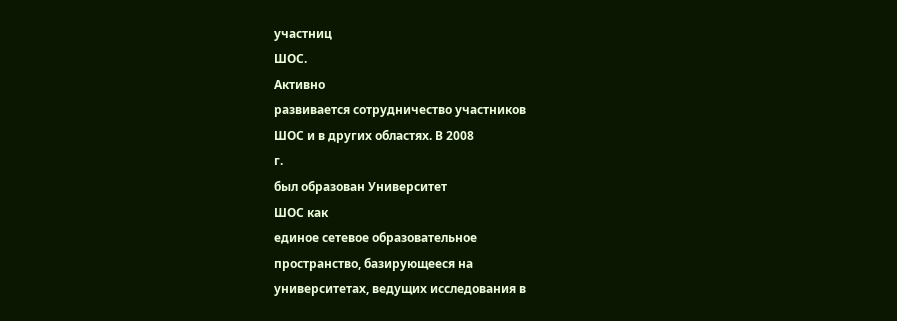участниц
ШОС.
Активно
развивается сотрудничество участников
ШОС и в других областях. В 2008
г.
был образован Университет
ШОС как
единое сетевое образовательное
пространство, базирующееся на
университетах, ведущих исследования в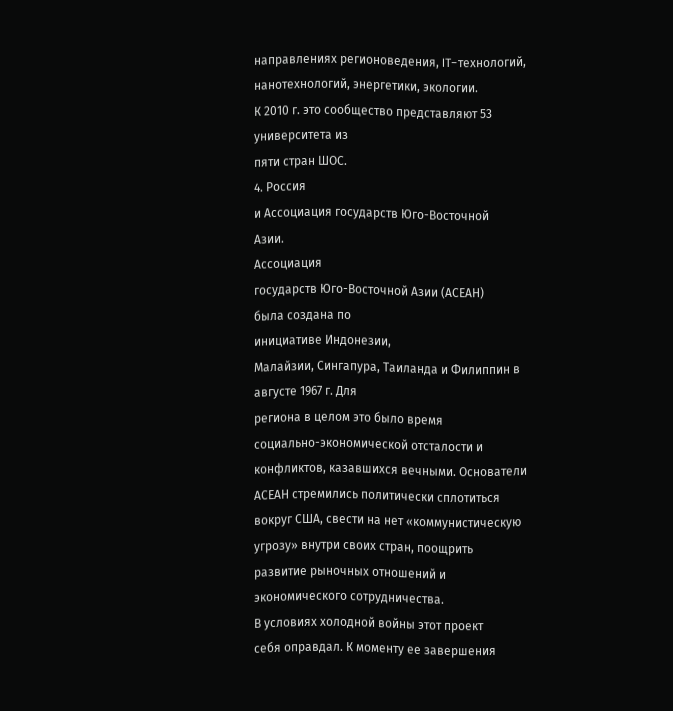направлениях регионоведения, IT-технологий,
нанотехнологий, энергетики, экологии.
К 2010 г. это сообщество представляют 53
университета из
пяти стран ШОС.
4. Россия
и Ассоциация государств Юго-Восточной
Азии.
Ассоциация
государств Юго-Восточной Азии (АСЕАН)
была создана по
инициативе Индонезии,
Малайзии, Сингапура, Таиланда и Филиппин в
августе 1967 г. Для
региона в целом это было время
социально-экономической отсталости и
конфликтов, казавшихся вечными. Основатели
АСЕАН стремились политически сплотиться
вокруг США, свести на нет «коммунистическую
угрозу» внутри своих стран, поощрить
развитие рыночных отношений и
экономического сотрудничества.
В условиях холодной войны этот проект
себя оправдал. К моменту ее завершения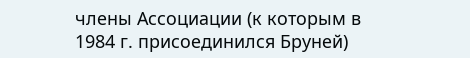члены Ассоциации (к которым в
1984 г. присоединился Бруней)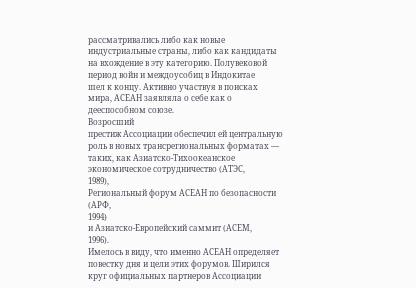рассматривались либо как новые
индустриальные страны, либо как кандидаты
на вхождение в эту категорию. Полувековой
период войн и междоусобиц в Индокитае
шел к концу. Активно участвуя в поисках
мира, АСЕАН заявляла о себе как о
дееспособном союзе.
Возросший
престиж Ассоциации обеспечил ей центральную
роль в новых трансрегиональных форматах —
таких, как Азиатско-Тихоокеанское
экономическое сотрудничество (АТЭС,
1989),
Региональный форум АСЕАН по безопасности
(АРФ,
1994)
и Азиатско-Европейский саммит (АСЕМ,
1996).
Имелось в виду, что именно АСЕАН определяет
повестку дня и цели этих форумов. Ширился
круг официальных партнеров Ассоциации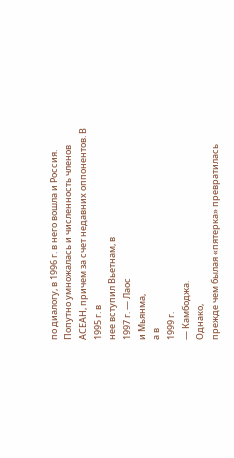по диалогу, в 1996 г. в него вошла и Россия.
Попутно умножалась и численность членов
АСЕАН, причем за счет недавних оппонентов. В
1995 г. в
нее вступил Вьетнам, в
1997 г. — Лаос
и Мьянма,
а в
1999 г.
— Камбоджа.
Однако,
прежде чем былая «пятерка» превратилась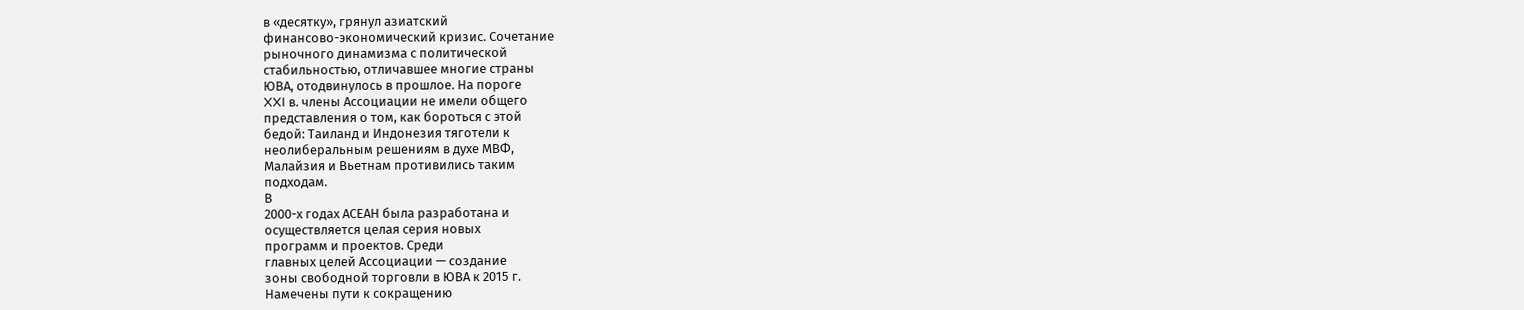в «десятку», грянул азиатский
финансово-экономический кризис. Сочетание
рыночного динамизма с политической
стабильностью, отличавшее многие страны
ЮВА, отодвинулось в прошлое. На пороге
XXI в. члены Ассоциации не имели общего
представления о том, как бороться с этой
бедой: Таиланд и Индонезия тяготели к
неолиберальным решениям в духе МВФ,
Малайзия и Вьетнам противились таким
подходам.
В
2000-х годах АСЕАН была разработана и
осуществляется целая серия новых
программ и проектов. Среди
главных целей Ассоциации — создание
зоны свободной торговли в ЮВА к 2015 г.
Намечены пути к сокращению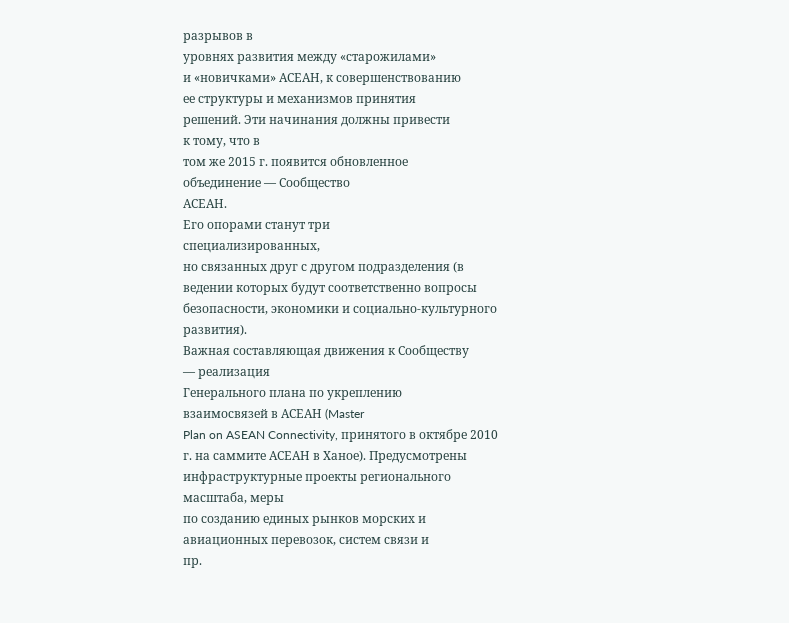разрывов в
уровнях развития между «старожилами»
и «новичками» АСЕАН, к совершенствованию
ее структуры и механизмов принятия
решений. Эти начинания должны привести
к тому, что в
том же 2015 г. появится обновленное
объединение — Сообщество
АСЕАН.
Его опорами станут три
специализированных,
но связанных друг с другом подразделения (в
ведении которых будут соответственно вопросы
безопасности, экономики и социально-культурного
развития).
Важная составляющая движения к Сообществу
— реализация
Генерального плана по укреплению
взаимосвязей в АСЕАН (Master
Plan on ASEAN Connectivity, принятого в октябре 2010
г. на саммите АСЕАН в Ханое). Предусмотрены
инфраструктурные проекты регионального
масштаба, меры
по созданию единых рынков морских и
авиационных перевозок, систем связи и
пр.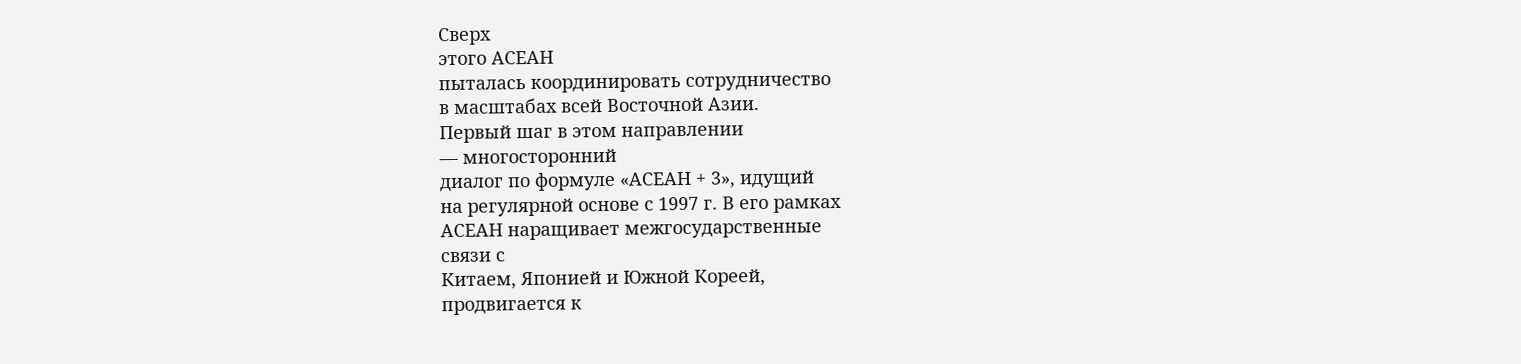Сверх
этого АСЕАН
пыталась координировать сотрудничество
в масштабах всей Восточной Азии.
Первый шаг в этом направлении
— многосторонний
диалог по формуле «АСЕАН + 3», идущий
на регулярной основе с 1997 г. В его рамках
АСЕАН наращивает межгосударственные
связи с
Китаем, Японией и Южной Кореей,
продвигается к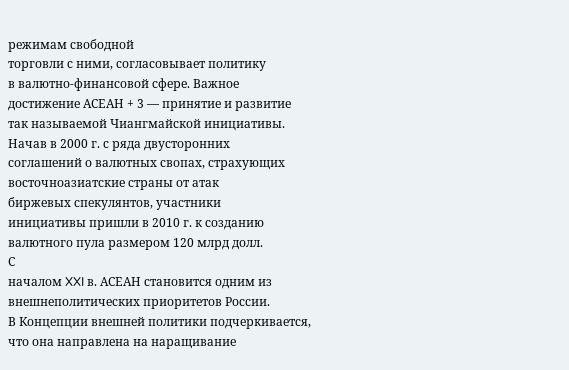режимам свободной
торговли с ними, согласовывает политику
в валютно-финансовой сфере. Важное
достижение АСЕАН + 3 — принятие и развитие
так называемой Чиангмайской инициативы.
Начав в 2000 г. с ряда двусторонних
соглашений о валютных свопах, страхующих
восточноазиатские страны от атак
биржевых спекулянтов, участники
инициативы пришли в 2010 г. к созданию
валютного пула размером 120 млрд долл.
С
началом XXI в. АСЕАН становится одним из
внешнеполитических приоритетов России.
В Концепции внешней политики подчеркивается,
что она направлена на наращивание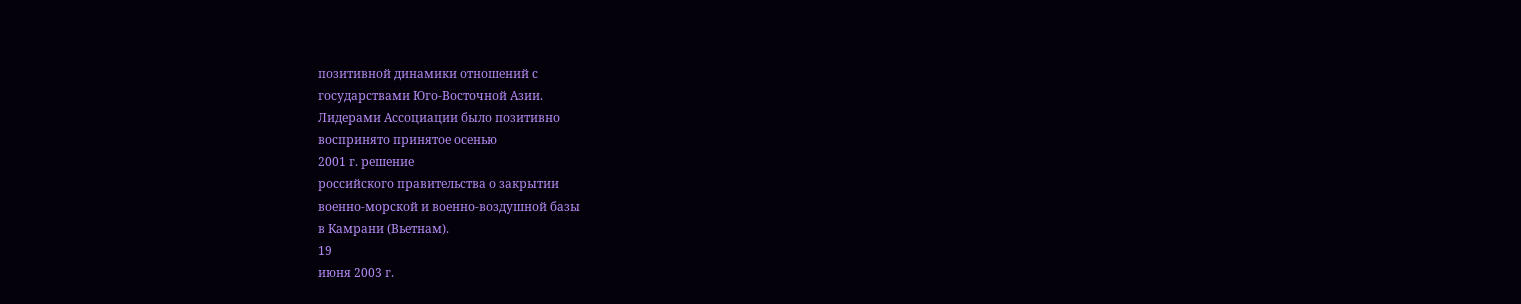позитивной динамики отношений с
государствами Юго-Восточной Азии.
Лидерами Ассоциации было позитивно
воспринято принятое осенью
2001 г. решение
российского правительства о закрытии
военно-морской и военно-воздушной базы
в Камрани (Вьетнам).
19
июня 2003 г.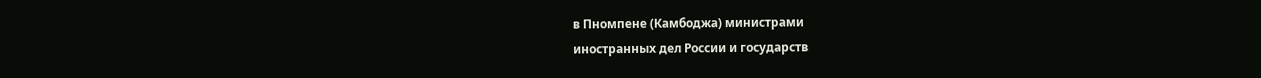в Пномпене (Камбоджа) министрами
иностранных дел России и государств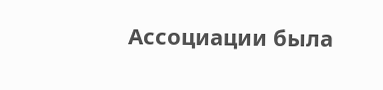Ассоциации была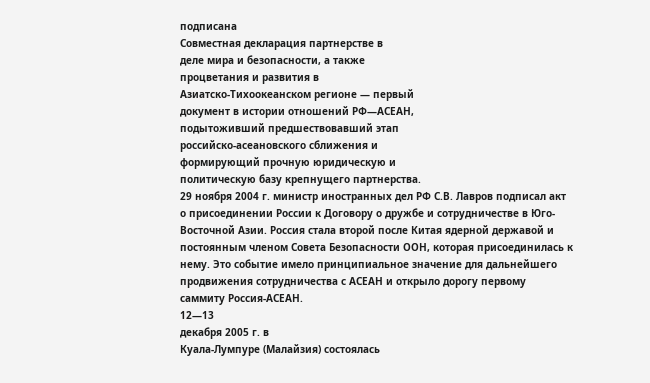подписана
Совместная декларация партнерстве в
деле мира и безопасности, а также
процветания и развития в
Азиатско-Тихоокеанском регионе — первый
документ в истории отношений РФ—АСЕАН,
подытоживший предшествовавший этап
российско-асеановского сближения и
формирующий прочную юридическую и
политическую базу крепнущего партнерства.
29 ноября 2004 г. министр иностранных дел РФ С.В. Лавров подписал акт о присоединении России к Договору о дружбе и сотрудничестве в Юго- Восточной Азии. Россия стала второй после Китая ядерной державой и постоянным членом Совета Безопасности ООН, которая присоединилась к нему. Это событие имело принципиальное значение для дальнейшего продвижения сотрудничества с АСЕАН и открыло дорогу первому саммиту Россия-АСЕАН.
12—13
декабря 2005 г. в
Куала-Лумпуре (Малайзия) состоялась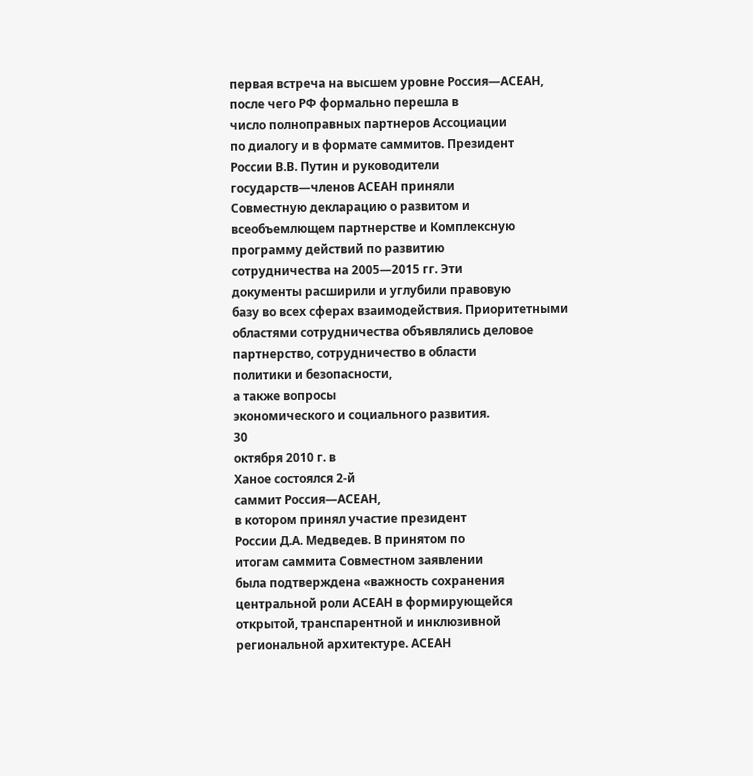первая встреча на высшем уровне Россия—АСЕАН,
после чего РФ формально перешла в
число полноправных партнеров Ассоциации
по диалогу и в формате саммитов. Президент
России В.В. Путин и руководители
государств—членов АСЕАН приняли
Совместную декларацию о развитом и
всеобъемлющем партнерстве и Комплексную
программу действий по развитию
сотрудничества на 2005—2015 гг. Эти
документы расширили и углубили правовую
базу во всех сферах взаимодействия. Приоритетными
областями сотрудничества объявлялись деловое
партнерство, сотрудничество в области
политики и безопасности,
а также вопросы
экономического и социального развития.
30
октября 2010 г. в
Ханое состоялся 2-й
саммит Россия—АСЕАН,
в котором принял участие президент
России Д.А. Медведев. В принятом по
итогам саммита Совместном заявлении
была подтверждена «важность сохранения
центральной роли АСЕАН в формирующейся
открытой, транспарентной и инклюзивной
региональной архитектуре. АСЕАН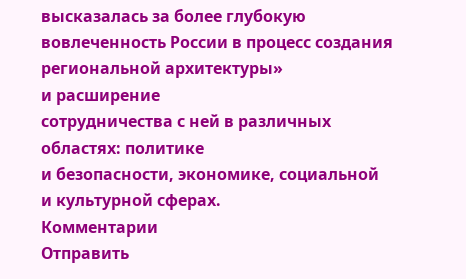высказалась за более глубокую
вовлеченность России в процесс создания
региональной архитектуры»
и расширение
сотрудничества с ней в различных
областях: политике
и безопасности, экономике, социальной
и культурной сферах.
Комментарии
Отправить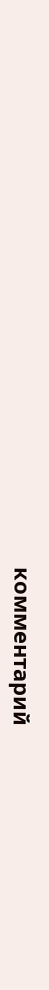комментарий